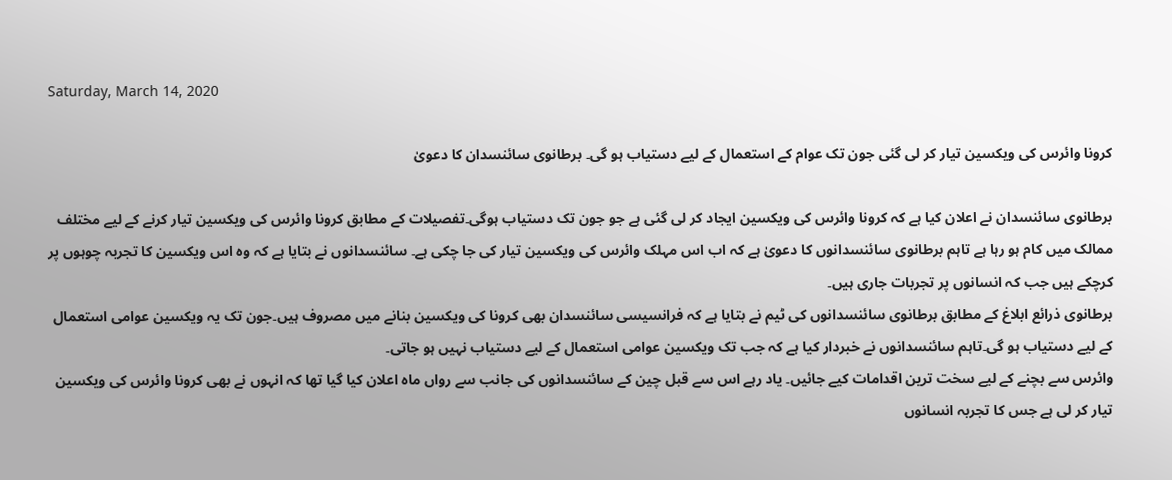Saturday, March 14, 2020

کرونا وائرس کی ویکسین تیار کر لی گئی جون تک عوام کے استعمال کے لیے دستیاب ہو گی۔ برطانوی سائنسدان کا دعویٰ

برطانوی سائنسدان نے اعلان کیا ہے کہ کرونا وائرس کی ویکسین ایجاد کر لی گئی ہے جو جون تک دستیاب ہوگی۔تفصیلات کے مطابق کرونا وائرس کی ویکسین تیار کرنے کے لیے مختلف ممالک میں کام ہو رہا ہے تاہم برطانوی سائنسدانوں کا دعویٰ ہے کہ اب اس مہلک وائرس کی ویکسین تیار کی جا چکی ہے۔ سائنسدانوں نے بتایا ہے کہ وہ اس ویکسین کا تجربہ چوہوں پر کرچکے ہیں جب کہ انسانوں پر تجربات جاری ہیں۔
برطانوی ذرائع ابلاغ کے مطابق برطانوی سائنسدانوں کی ٹیم نے بتایا ہے کہ فرانسیسی سائنسدان بھی کرونا کی ویکسین بنانے میں مصروف ہیں۔جون تک یہ ویکسین عوامی استعمال کے لیے دستیاب ہو گی۔تاہم سائنسدانوں نے خبردار کیا ہے کہ جب تک ویکسین عوامی استعمال کے لیے دستیاب نہیں ہو جاتی۔
وائرس سے بچنے کے لیے سخت ترین اقدامات کیے جائیں۔ یاد رہے اس سے قبل چین کے سائنسدانوں کی جانب سے رواں ماہ اعلان کیا گیا تھا کہ انہوں نے بھی کرونا وائرس کی ویکسین تیار کر لی ہے جس کا تجربہ انسانوں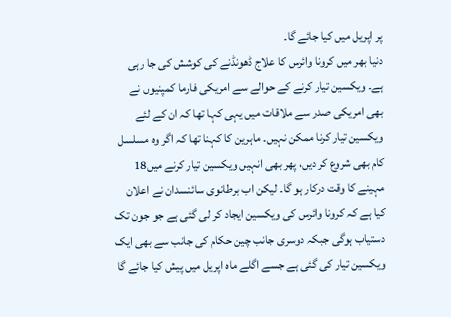پر اپریل میں کیا جائے گا۔
دنیا بھر میں کرونا وائرس کا علاج ڈھونڈنے کی کوشش کی جا رہی ہے۔ ویکسین تیار کرنے کے حوالے سے امریکی فارما کمپنیوں نے بھی امریکی صدر سے ملاقات میں یہی کہا تھا کہ ان کے لئے ویکسین تیار کرنا ممکن نہیں۔ ماہرین کا کہنا تھا کہ اگر وہ مسلسل کام بھی شروع کر دیں، پھر بھی انہیں ویکسین تیار کرنے میں18 مہینے کا وقت درکار ہو گا۔ لیکن اب برطانوی سائنسدان نے اعلان کیا ہے کہ کرونا وائرس کی ویکسین ایجاد کر لی گئی ہے جو جون تک دستیاب ہوگی جبکہ دوسری جانب چین حکام کی جانب سے بھی ایک ویکسین تیار کی گئی ہے جسے اگلے ماہ اپریل میں پیش کیا جائے گا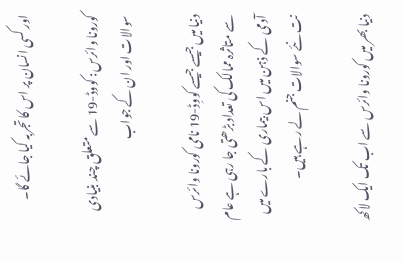اور کسی انسان پر اس کا تجربہ کیا جائے گا۔

کورونا وائرس: کووڈ-19 سے متعلق چند بنیادی سوالات اور ان کے جواب

دنیا میں جیسے جیسے کووِڈ-19 نامی کورونا وائرس سے متاثرہ ممالک کی تعداد بڑھتی جا رہی ہے عام آدمی کے ذہن میں اس بیماری کے بارے میں نت نئے سوالات جنم لے رہے ہیں۔

دنیا بھر میں کورونا وائرس سے اب تک ایک لاکھ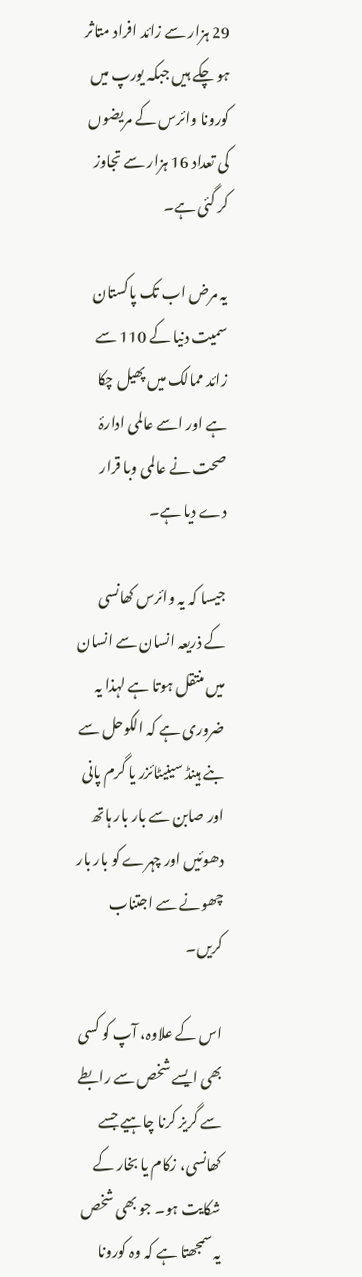29 ہزار سے زائد افراد متاثر ہو چکے ہیں جبکہ یورپ میں کورونا وائرس کے مریضوں کی تعداد 16 ہزار سے تجاوز کر گئی ہے۔

یہ مرض اب تک پاکستان سمیت دنیا کے 110 سے زائد ممالک میں پھیل چکا ہے اور اسے عالمی ادارۂ صحت نے عالمی وبا قرار دے دیا ہے۔

جیسا کہ یہ وائرس کھانسی کے ذریعہ انسان سے انسان میں منتقل ہوتا ہے لہذا یہ ضروری ہے کہ الکوحل سے بنے ہینڈ سینیٹائزر یا گرم پانی اور صابن سے بار بار ہاتھ دھوئیں اور چہرے کو بار بار چھونے سے اجتناب کریں۔

اس کے علاوہ، آپ کو کسی بھی ایسے شخص سے رابطے سے گریز کرنا چاہیے جسے کھانسی، زکام یا بخار کے شکایت ہو۔ جو بھی شخص یہ سمجھتا ہے کہ وہ کورونا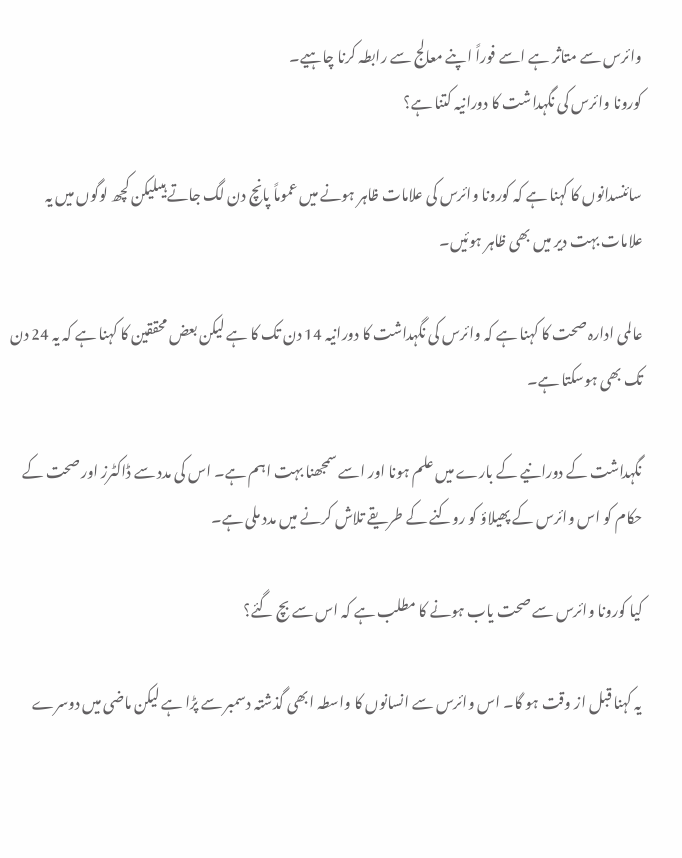وائرس سے متاثر ہے اسے فوراً اپنے معالج سے رابطہ کرنا چاہیے۔
کورونا وائرس کی نگہداشت کا دورانیہ کتنا ہے؟

سائنسدانوں کا کہنا ہے کہ کورونا وائرس کی علامات ظاہر ہونے میں عموماً پانچ دن لگ جاتے ہیںلیکن کچھ لوگوں میں یہ علامات بہت دیر میں بھی ظاہر ہوئیں۔

عالمی ادارہ صحت کا کہنا ہے کہ وائرس کی نگہداشت کا دورانیہ 14 دن تک کا ہے لیکن بعض محققین کا کہنا ہے کہ یہ 24 دن تک بھی ہوسکتا ہے۔

نگہداشت کے دورانیے کے بارے میں علم ہونا اور اسے سمجھنا بہت اہم ہے۔ اس کی مدد سے ڈاکٹرز اور صحت کے حکام کو اس وائرس کے پھیلاؤ کو روکنے کے طریقے تلاش کرنے میں مدد ملی ہے۔

کیا کورونا وائرس سے صحت یاب ہونے کا مطلب ہے کہ اس سے بچ گئے؟

یہ کہنا قبل از وقت ہو گا۔ اس وائرس سے انسانوں کا واسطہ ابھی گذشتہ دسمبر سے پڑا ہے لیکن ماضی میں دوسرے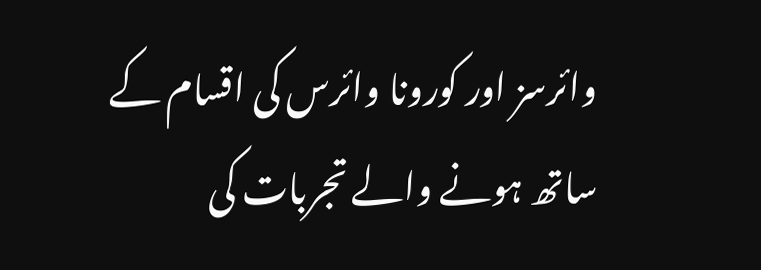وائرسز اور کورونا وائرس کی اقسام کے ساتھ ہونے والے تجربات کی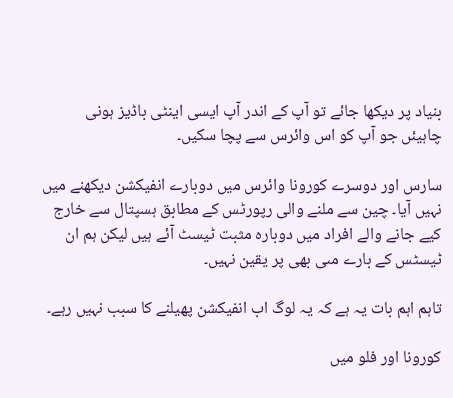بنیاد پر دیکھا جائے تو آپ کے اندر آپ ایسی اینٹی باڈیز ہونی چاہیئں جو آپ کو اس وائرس سے پچا سکیں۔

سارس اور دوسرے کورونا وائرس میں دوبارے انفیکشن دیکھنے میں نہیں آیا۔ چین سے ملنے والی رپورٹس کے مطابق ہسپتال سے خارج کیے جانے والے افراد میں دوبارہ مثبت ٹیسٹ آئے ہیں لیکن ہم ان ٹیسٹس کے بارے مںی بھی پر یقین نہیں۔

تاہم اہم بات یہ ہے کہ یہ لوگ اب انفیکشن پھیلنے کا سبب نہیں رہے۔

کورونا اور فلو میں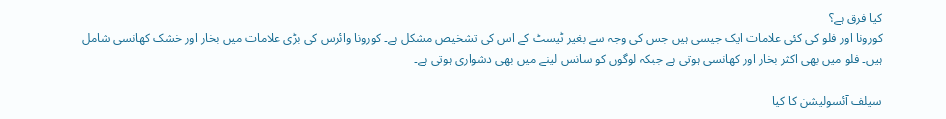کیا فرق ہے؟
کورونا اور فلو کی کئی علامات ایک جیسی ہیں جس کی وجہ سے بغیر ٹیسٹ کے اس کی تشخیص مشکل ہے۔ کورونا وائرس کی بڑی علامات میں بخار اور خشک کھانسی شامل ہیں۔ فلو میں بھی اکثر بخار اور کھانسی ہوتی ہے جبکہ لوگوں کو سانس لینے میں بھی دشواری ہوتی ہے۔

سیلف آئسولیشن کا کیا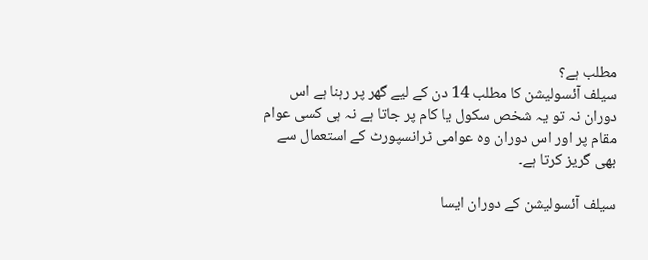مطلب ہے؟
سیلف آئسولیشن کا مطلب 14 دن کے لیے گھر پر رہنا ہے اس دوران نہ تو یہ شخص سکول یا کام پر جاتا ہے نہ ہی کسی عوام مقام پر اور اس دوران وہ عوامی ٹرانسپورٹ کے استعمال سے بھی گریز کرتا ہے۔

سیلف آئسولیشن کے دوران ایسا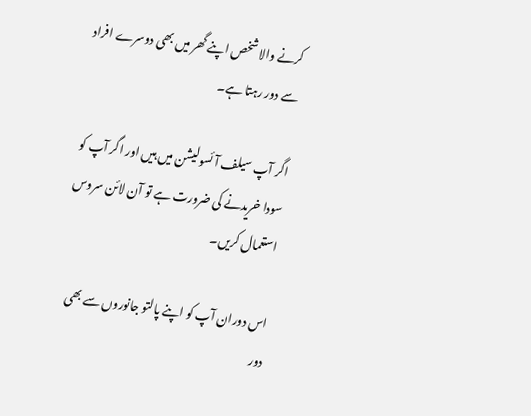کرنے والا شخص اپنے گھر میں بھی دوسرے افراد سے دور رہتا ہے۔

اگر آپ سیلف آئسولیشن میں ہیں اور اگر آپ کو سودا خریدنے کی ضرورت ہے تو آن لائن سروس استعمال کریں۔

اس دوران آپ کو اپنے پالتو جانوروں سے بھی دور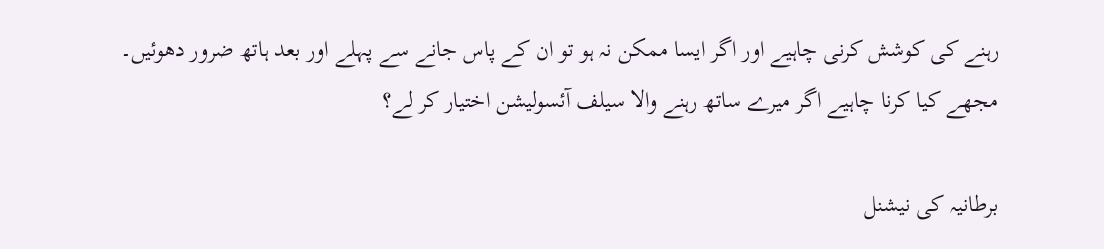رہنے کی کوشش کرنی چاہیے اور اگر ایسا ممکن نہ ہو تو ان کے پاس جانے سے پہلے اور بعد ہاتھ ضرور دھوئیں۔
مجھے کیا کرنا چاہیے اگر میرے ساتھ رہنے والا سیلف آئسولیشن اختیار کر لے؟

برطانیہ کی نیشنل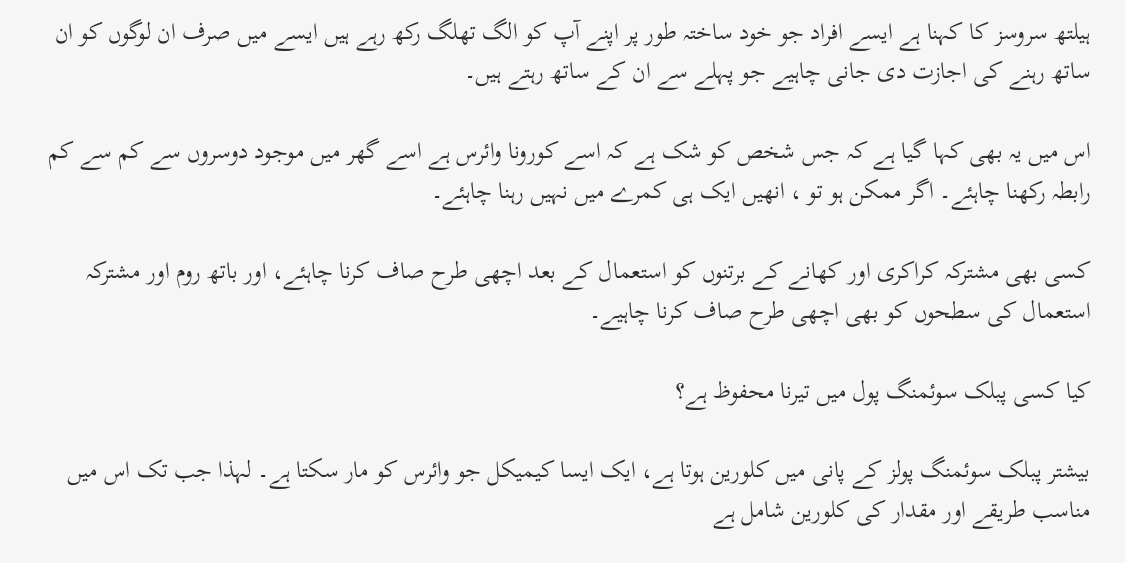ہیلتھ سروسز کا کہنا ہے ایسے افراد جو خود ساختہ طور پر اپنے آپ کو الگ تھلگ رکھ رہے ہیں ایسے میں صرف ان لوگوں کو ان ساتھ رہنے کی اجازت دی جانی چاہیے جو پہلے سے ان کے ساتھ رہتے ہیں۔

اس میں یہ بھی کہا گیا ہے کہ جس شخص کو شک ہے کہ اسے کورونا وائرس ہے اسے گھر میں موجود دوسروں سے کم سے کم رابطہ رکھنا چاہئے۔ اگر ممکن ہو تو ، انھیں ایک ہی کمرے میں نہیں رہنا چاہئے۔

کسی بھی مشترکہ کراکری اور کھانے کے برتنوں کو استعمال کے بعد اچھی طرح صاف کرنا چاہئے، اور باتھ روم اور مشترکہ استعمال کی سطحوں کو بھی اچھی طرح صاف کرنا چاہیے۔

کیا کسی پبلک سوئمنگ پول میں تیرنا محفوظ ہے؟

بیشتر پبلک سوئمنگ پولز کے پانی میں کلورین ہوتا ہے، ایک ایسا کیمیکل جو وائرس کو مار سکتا ہے۔ لہذا جب تک اس میں مناسب طریقے اور مقدار کی کلورین شامل ہے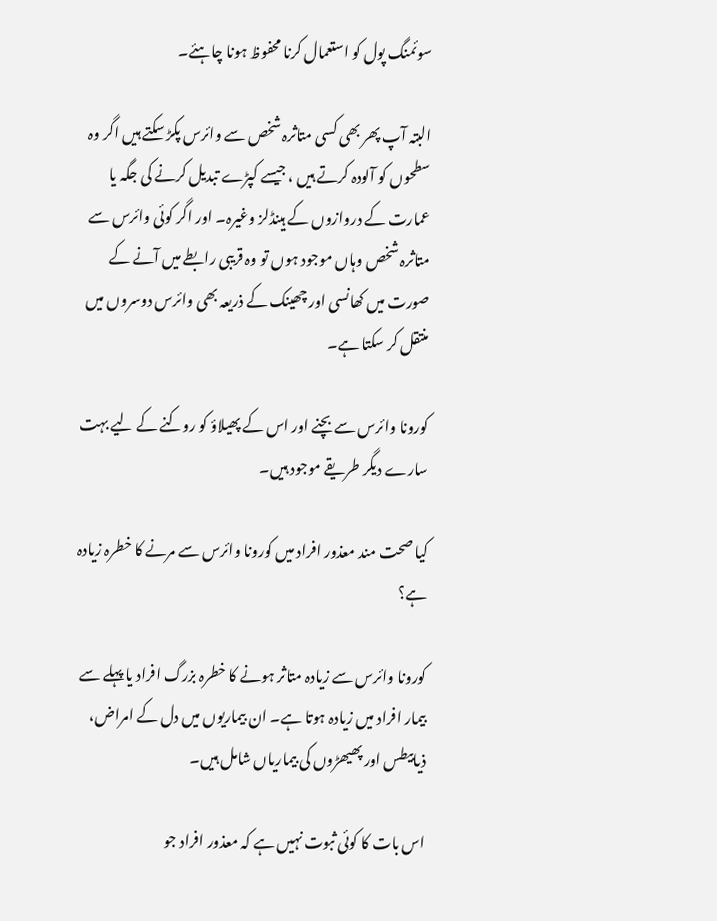سوئمنگ پول کو استعمال کرنا محفوظ ہونا چاہئے۔

البتہ آپ پھر بھی کسی متاثرہ شخص سے وائرس پکڑ سکتے ہیں اگر وہ سطحوں کو آلودہ کرتے ہیں ، جیسے کپڑے تبدیل کرنے کی جگہ یا عمارت کے دروازوں کے ہینڈلز وغیرہ۔ اور اگر کوئی وائرس سے متاثرہ شخص وہاں موجود ہوں تو وہ قریبی رابطے میں آنے کے صورت میں کھانسی اور چھینک کے ذریعہ بھی وائرس دوسروں میں منتقل کر سکتا ہے۔

کورونا وائرس سے بچنے اور اس کے پھیلاؤ کو روکنے کے لیے بہت سارے دیگر طریقے موجود ہیں۔

کیا صحت مند معذور افراد میں کورونا وائرس سے مرنے کا خطرہ زیادہ ہے؟

کورونا وائرس سے زیادہ متاثر ہونے کا خطرہ بزرگ افراد یا پہلے سے بیمار افراد میں زیادہ ہوتا ہے۔ ان بیماریوں میں دل کے امراض، ذیابیطس اور پھیھڑوں کی بیماریاں شامل ہیں۔

اس بات کا کوئی ثبوت نہیں ہے کہ معذور افراد جو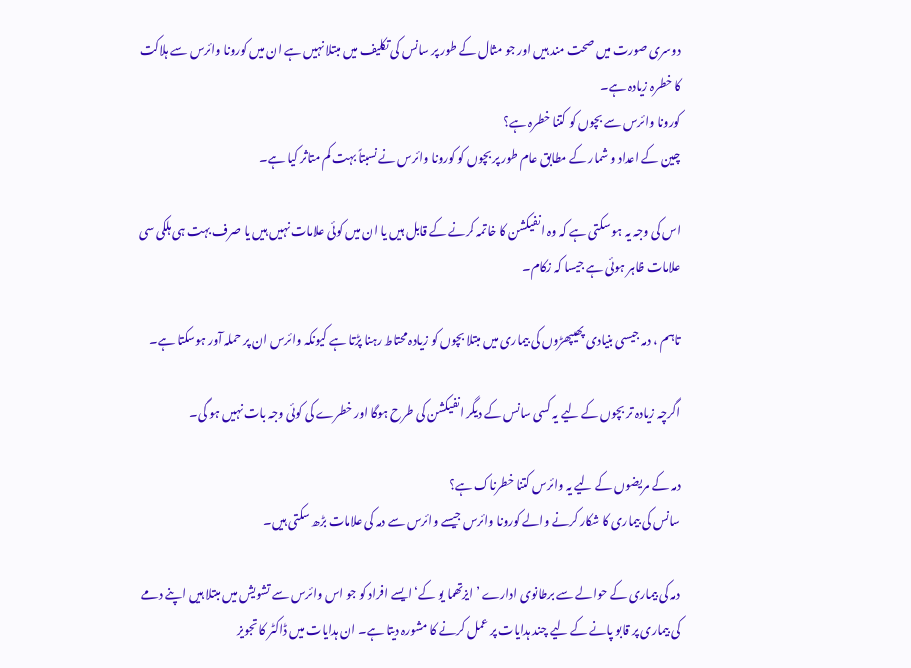دوسری صورت میں صحت مند ہیں اور جو مثال کے طور پر سانس کی تکلیف میں مبتلا نہیں ہے ان میں کورونا وائرس سے ہلاکت کا خطرہ زیادہ ہے۔
کورونا وائرس سے بچوں کو کتنا خطرہ ہے؟
چین کے اعداد و شمار کے مطابق عام طور پر بچوں کو کورونا وائرس نے نسبتاً بہت کم متاثر کیا ہے۔

اس کی وجہ یہ ہو سکتی ہے کہ وہ انفیکشن کا خاتمہ کرنے کے قابل ہیں یا ان میں کوئی علامات نہیں ہیں یا صرف بہت ہی ہلکی سی علامات ظاہر ہوئی ہے جیسا کہ زکام۔

تاہم ، دمہ جیسی بنیادی پھیپھڑوں کی بیماری میں مبتلا بچوں کو زیادہ محتاط رہنا پڑتا ہے کیونکہ وائرس ان پر حملہ آور ہوسکتا ہے۔

اگرچہ زیادہ تر بچوں کے لیے یہ کسی سانس کے دیگر انفیکشن کی طرح ہوگا اور خطرے کی کوئی وجہ بات نہیں ہو گی۔

دمہ کے مریضوں کے لیے یہ وائرس کتنا خطرناک ہے؟
سانس کی بیماری کا شکار کرنے والے کورونا وائرس جیسے وائرس سے دمہ کی علامات بڑھ سکتی ہیں۔

دمہ کی بیماری کے حوالے سے برطانوی ادارے ’ایزتھما یو کے‘ ایسے افراد کو جو اس وائرس سے تشویش میں مبتلا ہیں اپنے دمے کی بیماری پر قابو پانے کے لیے چند ہدایات پر عمل کرنے کا مشورہ دیتا ہے۔ ان ہدایات میں ڈاکٹر کا تجویز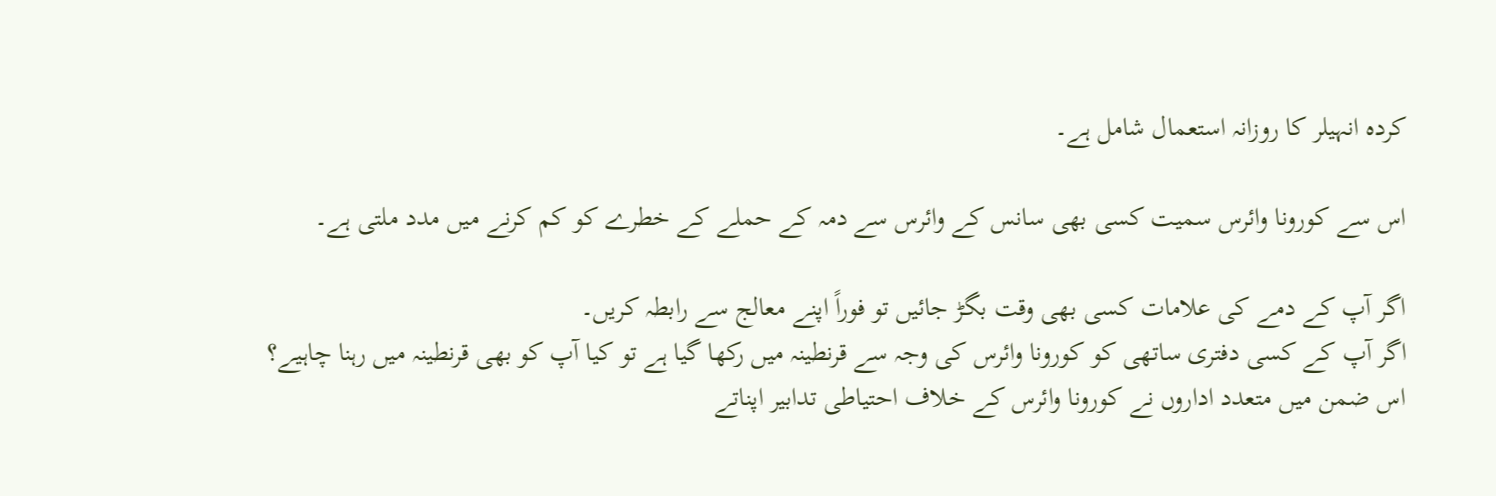کردہ انہیلر کا روزانہ استعمال شامل ہے۔

اس سے کورونا وائرس سمیت کسی بھی سانس کے وائرس سے دمہ کے حملے کے خطرے کو کم کرنے میں مدد ملتی ہے۔

اگر آپ کے دمے کی علامات کسی بھی وقت بگڑ جائیں تو فوراً اپنے معالج سے رابطہ کریں۔
اگر آپ کے کسی دفتری ساتھی کو کورونا وائرس کی وجہ سے قرنطینہ میں رکھا گیا ہے تو کیا آپ کو بھی قرنطینہ میں رہنا چاہیے؟
اس ضمن میں متعدد اداروں نے کورونا وائرس کے خلاف احتیاطی تدابیر اپناتے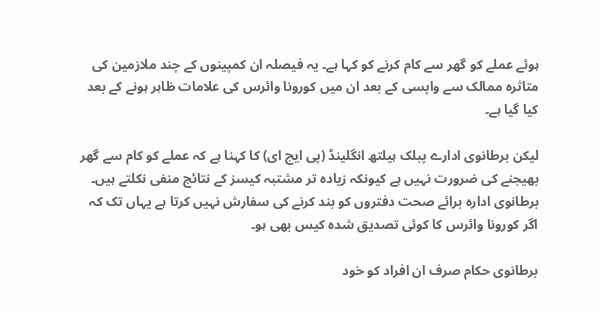ہوئے عملے کو گھر سے کام کرنے کو کہا ہے۔ یہ فیصلہ ان کمپینوں کے چند ملازمین کی متاثرہ ممالک سے واپسی کے بعد ان میں کورونا وائرس کی علامات ظاہر ہونے کے بعد کیا گیا ہے۔

لیکن برطانوی ادارے پبلک ہیلتھ انگلینڈ (پی ایچ ای) کا کہنا ہے کہ عملے کو کام سے گھر بھیجنے کی ضرورت نہیں ہے کیونکہ زیادہ تر مشتبہ کیسز کے نتائج منفی نکلتے ہیں۔ برطانوی ادارہ برائے صحت دفتروں کو بند کرنے کی سفارش نہیں کرتا ہے یہاں تک کہ اگر کورونا وائرس کا کوئی تصدیق شدہ کیس بھی ہو۔

برطانوی حکام صرف ان افراد کو خود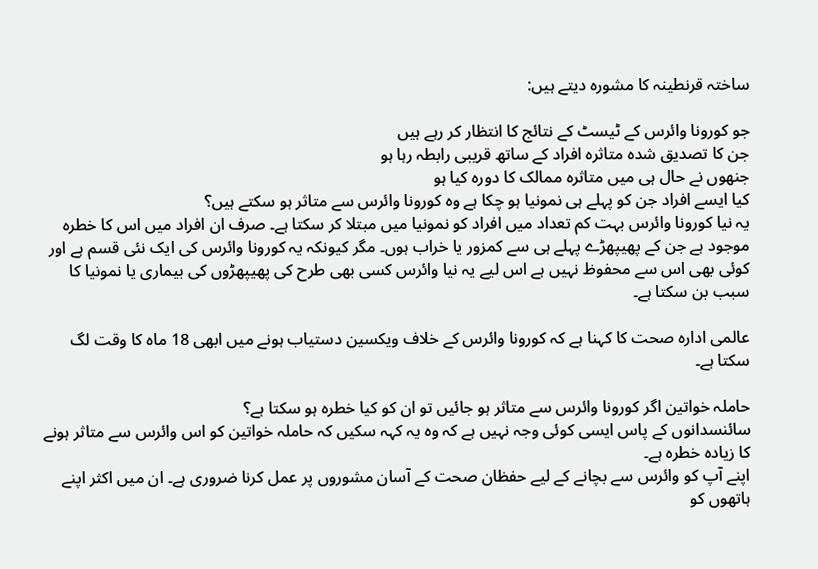ساختہ قرنطینہ کا مشورہ دیتے ہیں:

جو کورونا وائرس کے ٹیسٹ کے نتائج کا انتظار کر رہے ہیں
جن کا تصدیق شدہ متاثرہ افراد کے ساتھ قریبی رابطہ رہا ہو
جنھوں نے حال ہی میں متاثرہ ممالک کا دورہ کیا ہو
کیا ایسے افراد جن کو پہلے ہی نمونیا ہو چکا ہے وہ کورونا وائرس سے متاثر ہو سکتے ہیں؟
یہ نیا کورونا وائرس بہت کم تعداد میں افراد کو نمونیا میں مبتلا کر سکتا ہے۔ صرف ان افراد میں اس کا خطرہ موجود ہے جن کے پھیپھڑے پہلے ہی سے کمزور یا خراب ہوں۔ مگر کیونکہ یہ کورونا وائرس کی ایک نئی قسم ہے اور کوئی بھی اس سے محفوظ نہیں ہے اس لیے یہ نیا وائرس کسی بھی طرح کی پھیپھڑوں کی بیماری یا نمونیا کا سبب بن سکتا ہے۔

عالمی ادارہ صحت کا کہنا ہے کہ کورونا وائرس کے خلاف ویکسین دستیاب ہونے میں ابھی 18 ماہ کا وقت لگ سکتا ہے۔

حاملہ خواتین اگر کورونا وائرس سے متاثر ہو جائیں تو ان کو کیا خطرہ ہو سکتا ہے؟
سائنسدانوں کے پاس ایسی کوئی وجہ نہیں ہے کہ وہ یہ کہہ سکیں کہ حاملہ خواتین کو اس وائرس سے متاثر ہونے کا زیادہ خطرہ ہے۔
اپنے آپ کو وائرس سے بچانے کے لیے حفظان صحت کے آسان مشوروں پر عمل کرنا ضروری ہے۔ ان میں اکثر اپنے ہاتھوں کو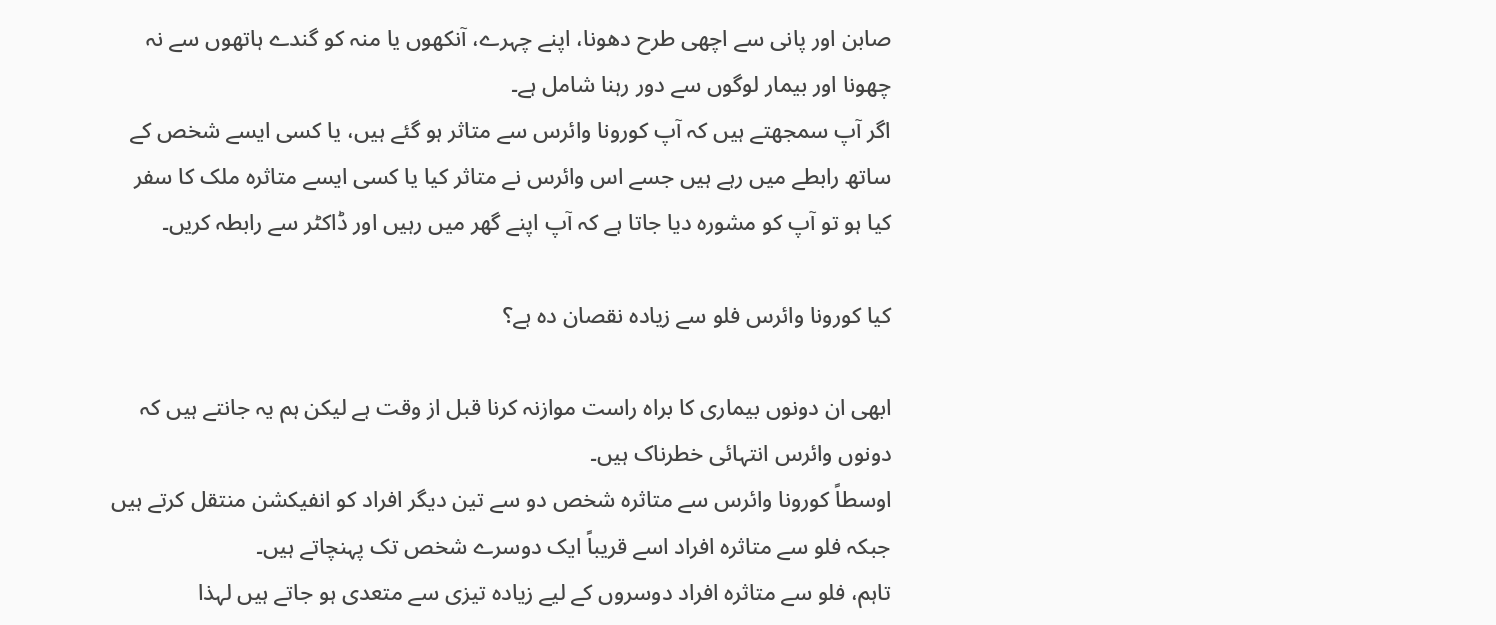صابن اور پانی سے اچھی طرح دھونا، اپنے چہرے، آنکھوں یا منہ کو گندے ہاتھوں سے نہ چھونا اور بیمار لوگوں سے دور رہنا شامل ہے۔
اگر آپ سمجھتے ہیں کہ آپ کورونا وائرس سے متاثر ہو گئے ہیں، یا کسی ایسے شخص کے ساتھ رابطے میں رہے ہیں جسے اس وائرس نے متاثر کیا یا کسی ایسے متاثرہ ملک کا سفر کیا ہو تو آپ کو مشورہ دیا جاتا ہے کہ آپ اپنے گھر میں رہیں اور ڈاکٹر سے رابطہ کریں۔

کیا کورونا وائرس فلو سے زیادہ نقصان دہ ہے؟

ابھی ان دونوں بیماری کا براہ راست موازنہ کرنا قبل از وقت ہے لیکن ہم یہ جانتے ہیں کہ دونوں وائرس انتہائی خطرناک ہیں۔
اوسطاً کورونا وائرس سے متاثرہ شخص دو سے تین دیگر افراد کو انفیکشن منتقل کرتے ہیں جبکہ فلو سے متاثرہ افراد اسے قریباً ایک دوسرے شخص تک پہنچاتے ہیں۔
تاہم، فلو سے متاثرہ افراد دوسروں کے لیے زیادہ تیزی سے متعدی ہو جاتے ہیں لہذا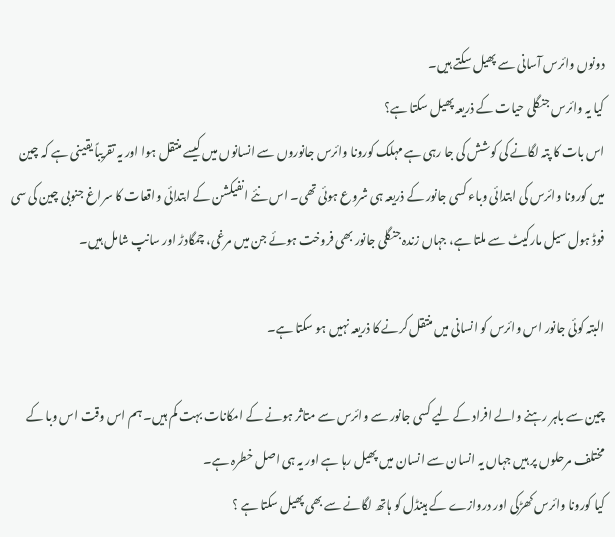دونوں وائرس آسانی سے پھیل سکتے ہیں۔
کیا یہ وائرس جنگلی حیات کے ذریعہ پھیل سکتا ہے؟
اس بات کا پتہ لگانے کی کوشش کی جا رہی ہے مہلک کورونا وائرس جانوروں سے انسانوں میں کیسے منتقل ہوا اور یہ تقریباً یقینی ہے کہ چین میں کورونا وائرس کی ابتدائی وباء کسی جانور کے ذریعہ ہی شروع ہوئی تھی۔ اس نئے انفیکشن کے ابتدائی واقعات کا سراغ جنوبی چین کی سی فوڈ ہول سیل مارکیٹ سے ملتا ہے، جہاں زندہ جنگلی جانور بھی فروخت ہوئے جن میں مرغی، چمگادڑ اور سانپ شامل ہیں۔

البتہ کوئی جانور اس وائرس کو انسانی میں منتقل کرنے کا ذریعہ نہیں ہو سکتا ہے۔

چین سے باہر رہنے والے افراد کے لیے کسی جانور سے وائرس سے متاثر ہونے کے امکانات بہت کم ہیں۔ ہم اس وقت اس وبا کے مختلف مرحلوں پر ہیں جہاں یہ انسان سے انسان میں پھیل رہا ہے اور یہ ہی اصل خطرہ ہے۔
کیا کورونا وائرس کھڑکی اور دروازے کے ہینڈل کو ہاتھ لگانے سے بھی پھیل سکتا ہے ؟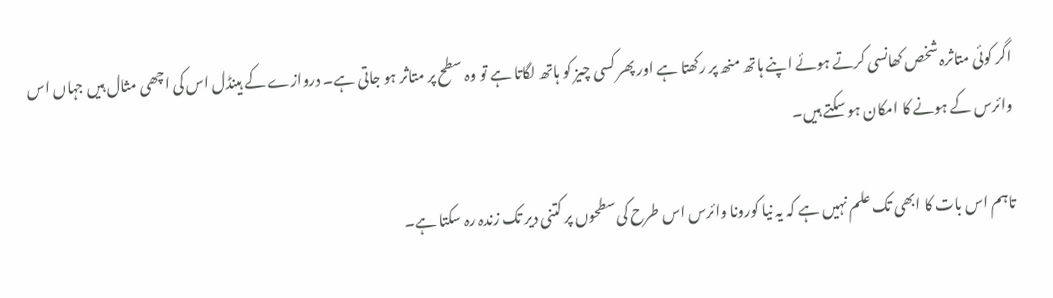اگر کوئی متاثرہ شخص کھانسی کرتے ہوئے اپنے ہاتھ منھ پر رکھتا ہے اور پھر کسی چیز کو ہاتھ لگاتا ہے تو وہ سطح پر متاثر ہو جاتی ہے۔ دروازے کے ہینڈل اس کی اچھی مثال ہیں جہاں اس وائرس کے ہونے کا امکان ہو سکتے ہیں۔

تاہم اس بات کا ابھی تک علم نہیں ہے کہ یہ نیا کورونا وائرس اس طرح کی سطحوں پر کتنی دیر تک زندہ رہ سکتا ہے۔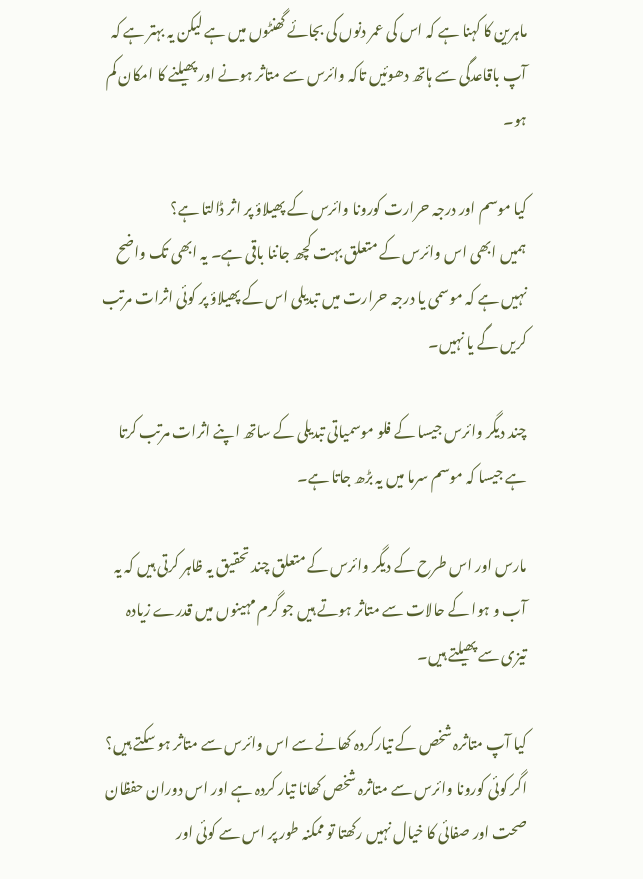ماہرین کا کہنا ہے کہ اس کی عمر دنوں کی بجائے گھنٹوں میں ہے لیکن یہ بہتر ہے کہ آپ باقاعدگی سے ہاتھ دھوئیں تاکہ وائرس سے متاثر ہونے اور پھیلنے کا امکان کم ہو۔

کیا موسم اور درجہ حرارت کورونا وائرس کے پھیلاؤ پر اثر ڈالتا ہے؟
ہمیں ابھی اس وائرس کے متعلق بہت کچھ جاننا باقی ہے۔ یہ ابھی تک واضح نہیں ہے کہ موسمی یا درجہ حرارت میں تبدیلی اس کے پھیلاؤ پر کوئی اثرات مرتب کریں گے یا نہیں۔

چند دیگر وائرس جیسا کے فلو موسمیاتی تبدیلی کے ساتھ اپنے اثرات مرتب کرتا ہے جیسا کہ موسم سرما میں یہ بڑھ جاتا ہے۔

مارس اور اس طرح کے دیگر وائرس کے متعلق چند تحقیق یہ ظاہر کرتی ہیں کہ یہ آب و ہوا کے حالات سے متاثر ہوتے ہیں جو گرم مہینوں میں قدرے زیادہ تیزی سے پھیلتے ہیں۔

کیا آپ متاثرہ شخص کے تیارکردہ کھانے سے اس وائرس سے متاثر ہو سکتے ہیں؟
اگر کوئی کورونا وائرس سے متاثرہ شخص کھانا تیار کردہ ہے اور اس دوران حفظان صحت اور صفائی کا خیال نہیں رکھتا تو ممکنہ طور پر اس سے کوئی اور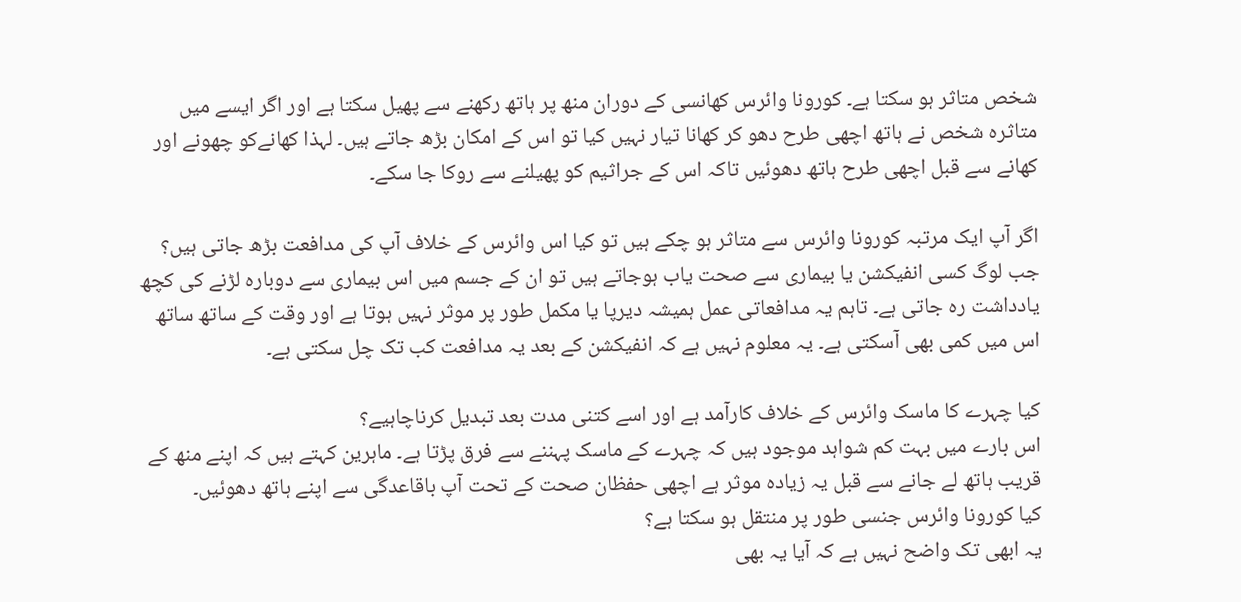شخص متاثر ہو سکتا ہے۔ کورونا وائرس کھانسی کے دوران منھ پر ہاتھ رکھنے سے پھیل سکتا ہے اور اگر ایسے میں متاثرہ شخص نے ہاتھ اچھی طرح دھو کر کھانا تیار نہیں کیا تو اس کے امکان بڑھ جاتے ہیں۔ لہذا کھانےکو چھونے اور کھانے سے قبل اچھی طرح ہاتھ دھوئیں تاکہ اس کے جراثیم کو پھیلنے سے روکا جا سکے۔

اگر آپ ایک مرتبہ کورونا وائرس سے متاثر ہو چکے ہیں تو کیا اس وائرس کے خلاف آپ کی مدافعت بڑھ جاتی ہیں؟
جب لوگ کسی انفیکشن یا بیماری سے صحت یاب ہوجاتے ہیں تو ان کے جسم میں اس بیماری سے دوبارہ لڑنے کی کچھ یادداشت رہ جاتی ہے۔ تاہم یہ مدافعاتی عمل ہمیشہ دیرپا یا مکمل طور پر موثر نہیں ہوتا ہے اور وقت کے ساتھ ساتھ اس میں کمی بھی آسکتی ہے۔ یہ معلوم نہیں ہے کہ انفیکشن کے بعد یہ مدافعت کب تک چل سکتی ہے۔

کیا چہرے کا ماسک وائرس کے خلاف کارآمد ہے اور اسے کتنی مدت بعد تبدیل کرناچاہیے؟
اس بارے میں بہت کم شواہد موجود ہیں کہ چہرے کے ماسک پہننے سے فرق پڑتا ہے۔ ماہرین کہتے ہیں کہ اپنے منھ کے قریب ہاتھ لے جانے سے قبل یہ زیادہ موثر ہے اچھی حفظان صحت کے تحت آپ باقاعدگی سے اپنے ہاتھ دھوئیں۔
کیا کورونا وائرس جنسی طور پر منتقل ہو سکتا ہے؟
یہ ابھی تک واضح نہیں ہے کہ آیا یہ بھی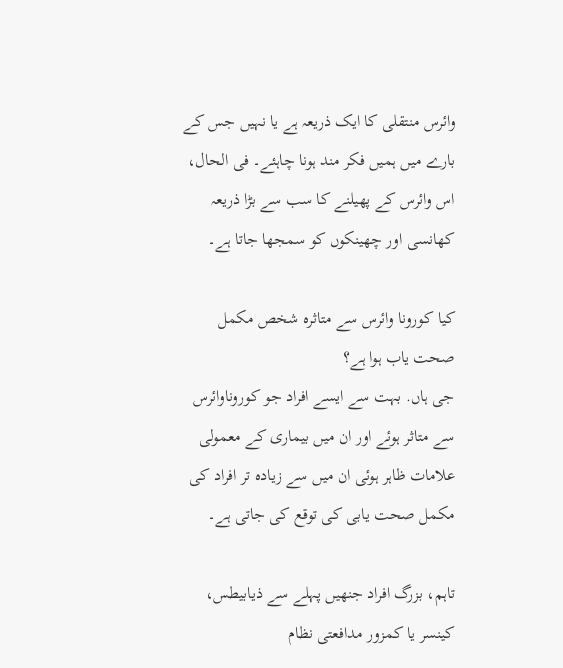وائرس منتقلی کا ایک ذریعہ ہے یا نہیں جس کے بارے میں ہمیں فکر مند ہونا چاہئے۔ فی الحال، اس وائرس کے پھیلنے کا سب سے بڑا ذریعہ کھانسی اور چھینکوں کو سمجھا جاتا ہے۔

کیا کورونا وائرس سے متاثرہ شخص مکمل صحت یاب ہوا ہے؟
جی ہاں. بہت سے ایسے افراد جو کوروناوائرس سے متاثر ہوئے اور ان میں بیماری کے معمولی علامات ظاہر ہوئی ان میں سے زیادہ تر افراد کی مکمل صحت یابی کی توقع کی جاتی ہے۔

تاہم، بزرگ افراد جنھیں پہلے سے ذیابیطس، کینسر یا کمزور مدافعتی نظام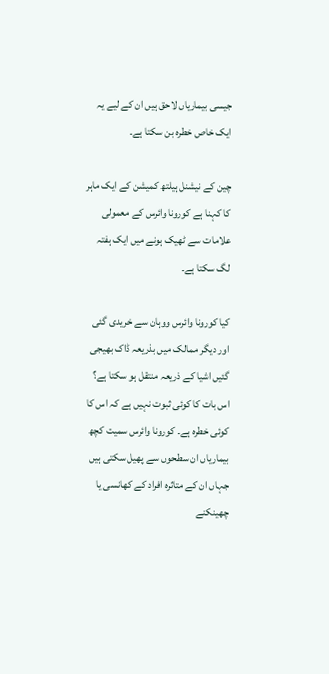جیسی بیماریاں لاحق ہیں ان کے لیے یہ ایک خاص خطرہ بن سکتا ہے۔

چین کے نیشنل ہیلتھ کمیشن کے ایک ماہر کا کہنا ہے کورونا وائرس کے معمولی علامات سے ٹھیک ہونے میں ایک ہفتہ لگ سکتا ہے۔

کیا کورونا وائرس ووہان سے خریدی گئی اور دیگر ممالک میں بذریعہ ڈاک بھیجی گئیں اشیا کے ذریعہ منتقل ہو سکتا ہے؟
اس بات کا کوئی ثبوت نہیں ہے کہ اس کا کوئی خطرہ ہے۔ کورونا وائرس سمیت کچھ بیماریاں ان سطحوں سے پھیل سکتی ہیں جہاں ان کے متاثرہ افراد کے کھانسی یا چھینکنے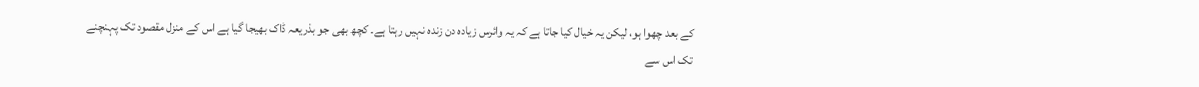کے بعد چھوا ہو، لیکن یہ خیال کیا جاتا ہے کہ یہ وائرس زیادہ دن زندہ نہیں رہتا ہے۔ کچھ بھی جو بذریعہ ڈاک بھیجا گیا ہے اس کے منزل مقصود تک پہنچنے تک اس سے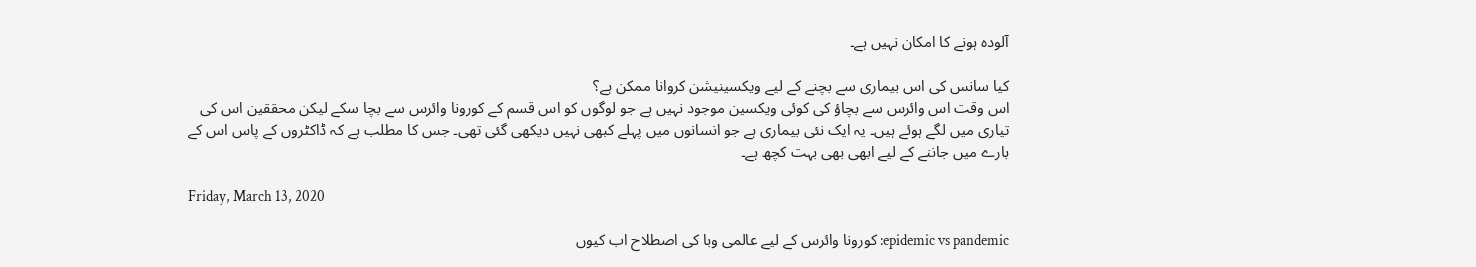آلودہ ہونے کا امکان نہیں ہے۔

کیا سانس کی اس بیماری سے بچنے کے لیے ویکسینیشن کروانا ممکن ہے؟
اس وقت اس وائرس سے بچاؤ کی کوئی ویکسین موجود نہیں ہے جو لوگوں کو اس قسم کے کورونا وائرس سے بچا سکے لیکن محققین اس کی تیاری میں لگے ہوئے ہیں۔ یہ ایک نئی بیماری ہے جو انسانوں میں پہلے کبھی نہیں دیکھی گئی تھی۔ جس کا مطلب ہے کہ ڈاکٹروں کے پاس اس کے بارے میں جاننے کے لیے ابھی بھی بہت کچھ ہے۔

Friday, March 13, 2020

epidemic vs pandemic: کورونا وائرس کے لیے عالمی وبا کی اصطلاح اب کیوں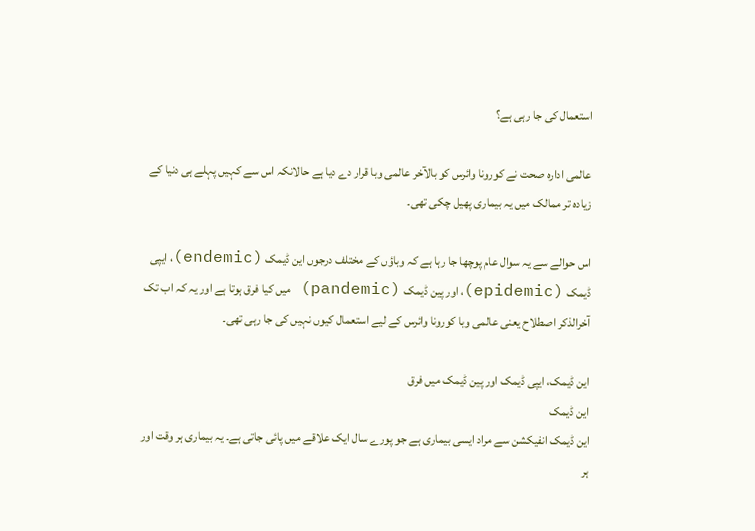استعمال کی جا رہی ہے؟

عالمی ادارہ صحت نے کورونا وائرس کو بالآخر عالمی وبا قرار دے دیا ہے حالانکہ اس سے کہیں پہلے ہی دنیا کے زیادہ تر ممالک میں یہ بیماری پھیل چکی تھی۔

اس حوالے سے یہ سوال عام پوچھا جا رہا ہے کہ وباؤں کے مختلف درجوں این ڈیمک (endemic)، ایپی ڈیمک (epidemic)، اور پین ڈیمک (pandemic) میں کیا فرق ہوتا ہے اور یہ کہ اب تک آخرالذکر اصطلاح یعنی عالمی وبا کورونا وائرس کے لیے استعمال کیوں نہیں کی جا رہی تھی۔

این ڈیمک، ایپی ڈیمک اور پین ڈیمک میں فرق
این ڈیمک
این ڈیمک انفیکشن سے مراد ایسی بیماری ہے جو پورے سال ایک علاقے میں پائی جاتی ہے۔ یہ بیماری ہر وقت اور ہر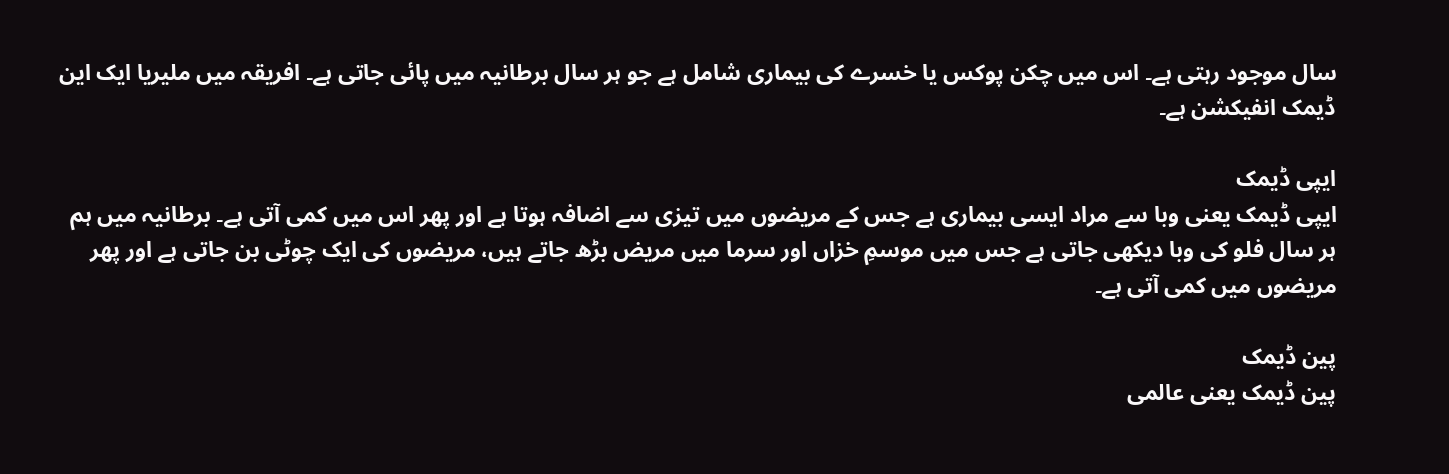سال موجود رہتی ہے۔ اس میں چکن پوکس یا خسرے کی بیماری شامل ہے جو ہر سال برطانیہ میں پائی جاتی ہے۔ افریقہ میں ملیریا ایک این ڈیمک انفیکشن ہے۔

ایپی ڈیمک
ایپی ڈیمک یعنی وبا سے مراد ایسی بیماری ہے جس کے مریضوں میں تیزی سے اضافہ ہوتا ہے اور پھر اس میں کمی آتی ہے۔ برطانیہ میں ہم ہر سال فلو کی وبا دیکھی جاتی ہے جس میں موسمِ خزاں اور سرما میں مریض بڑھ جاتے ہیں، مریضوں کی ایک چوٹی بن جاتی ہے اور پھر مریضوں میں کمی آتی ہے۔

پین ڈیمک
پین ڈیمک یعنی عالمی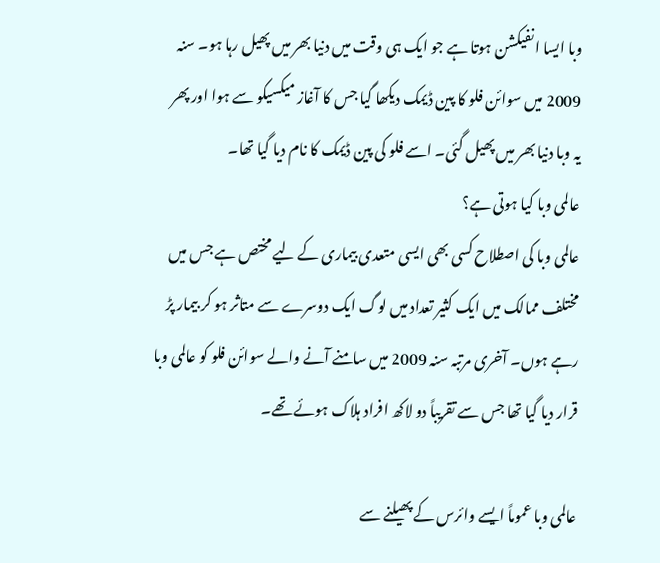وبا ایسا انفیکشن ہوتا ہے جو ایک ہی وقت میں دنیا بھر میں پھیل رہا ہو۔ سنہ 2009 میں سوائن فلو کا پین ڈیمک دیکھا گیا جس کا آغاز میکسیکو سے ہوا اور پھر یہ وبا دنیا بھر میں پھیل گئی۔ اسے فلو کی پین ڈیمک کا نام دیا گیا تھا۔
عالمی وبا کیا ہوتی ہے؟
عالمی وبا کی اصطلاح کسی بھی ایسی متعدی بیماری کے لیے مختص ہے جس میں مختلف ممالک میں ایک کثیر تعداد میں لوگ ایک دوسرے سے متاثر ہو کر بیمار پڑ رہے ہوں۔ آخری مرتبہ سنہ 2009 میں سامنے آنے والے سوائن فلو کو عالمی وبا قرار دیا گیا تھا جس سے تقریباً دو لاکھ افراد ہلاک ہوئے تھے۔

عالمی وبا عموماً ایسے وائرس کے پھیلنے سے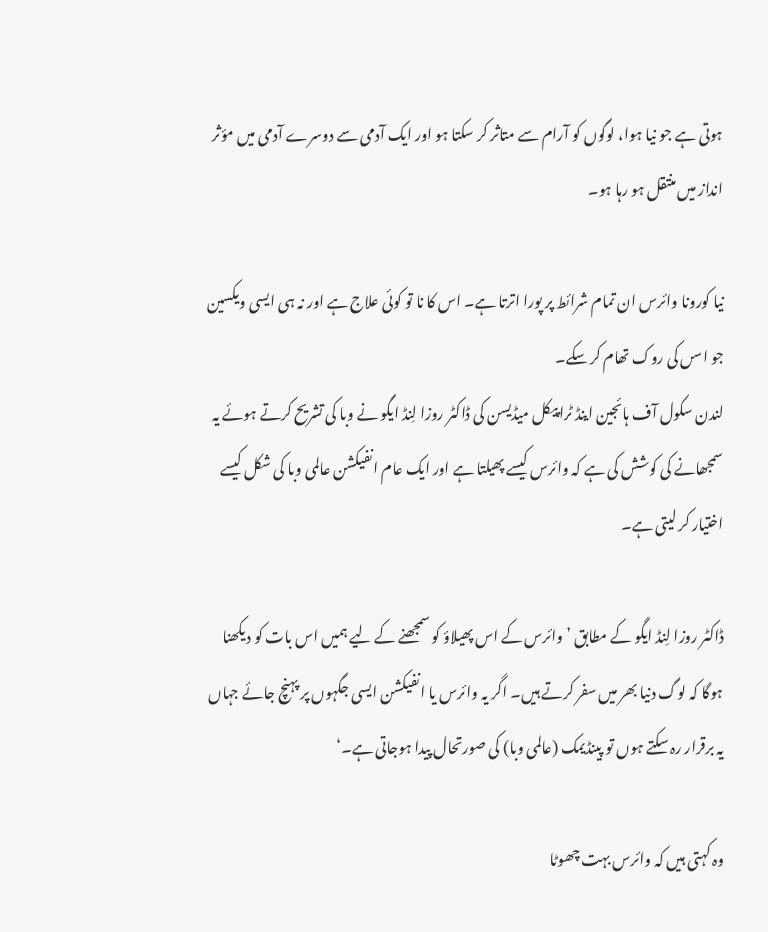ہوتی ہے جو نیا ہوا، لوگوں کو آرام سے متاثر کر سکتا ہو اور ایک آدمی سے دوسرے آدمی میں مؤثر انداز میں منتقل ہو رہا ہو۔

نیا کورونا وائرس ان تمام شرائط پر پورا اترتا ہے۔ اس کا نا تو کوئی علاج ہے اور نہ ہی ایسی ویکسین جو اسں کی روک تھام کر سکے۔
لندن سکول آف ہائجین اینڈ ٹراپیکل میڈیسن کی ڈاکٹر روزا لِنڈ ایگو نے وبا کی تشریح کرتے ہوئے یہ سمجھانے کی کوشش کی ہے کہ وائرس کیسے پھیلتا ہے اور ایک عام انفیکشن عالمی وبا کی شکل کیسے اختیار کر لیتی ہے۔

ڈاکٹر روزا لِنڈ ایگو کے مطابق ’وائرس کے اس پھیلاؤ کو سمجھنے کے لیے ہمیں اس بات کو دیکھنا ہوگا کہ لوگ دنیا بھر میں سفر کرتے ہیں۔ اگر یہ وائرس یا انفیکشن ایسی جگہوں پر پہنچ جائے جہاں یہ برقرار رہ سکتے ہوں تو پینڈیمک (عالمی وبا) کی صورتحال پیدا ہوجاتی ہے۔‘

وہ کہتی ہیں کہ وائرس بہت چھوٹا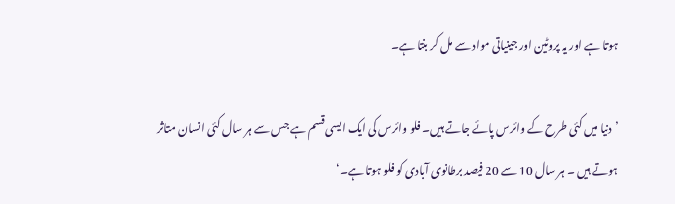ہوتا ہے اور یہ پروٹین اور جینیاتی مواد سے مل کر بنتا ہے۔

’دنیا میں کئی طرح کے وائرس پائے جاتے ہیں۔ فلو وائرس کی ایک ایسی قسم ہے جس سے ہر سال کئی انسان متاثر ہوتے ہیں ۔ ہر سال 10 سے 20 فیصد برطانوی آبادی کو فلو ہوتا ہے۔‘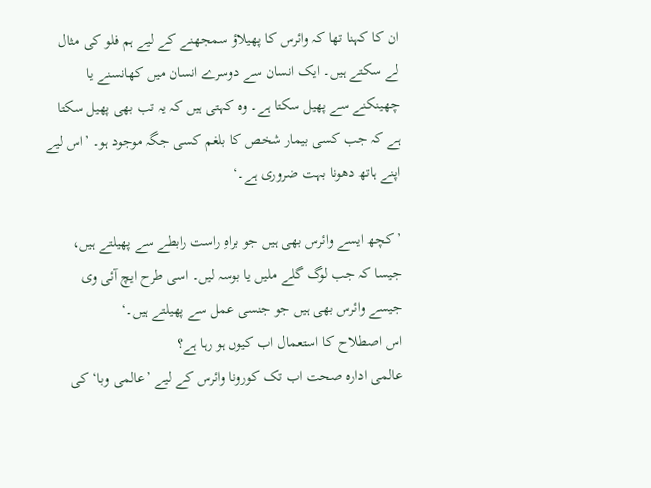ان کا کہنا تھا کہ وائرس کا پھیلاؤ سمجھنے کے لیے ہم فلو کی مثال لے سکتے ہیں۔ ایک انسان سے دوسرے انسان میں کھانسنے یا چھینکنے سے پھیل سکتا ہے۔ وہ کہتی ہیں کہ یہ تب بھی پھیل سکتا ہے کہ جب کسی بیمار شخص کا بلغم کسی جگہ موجود ہو۔ ’اس لیے اپنے ہاتھ دھونا بہت ضروری ہے۔‘

’کچھ ایسے وائرس بھی ہیں جو براہِ راست رابطے سے پھیلتے ہیں، جیسا کہ جب لوگ گلے ملیں یا بوسہ لیں۔ اسی طرح ایچ آئی وی جیسے وائرس بھی ہیں جو جنسی عمل سے پھیلتے ہیں۔‘
اس اصطلاح کا استعمال اب کیوں ہو رہا ہے؟
عالمی ادارہ صحت اب تک کورونا وائرس کے لیے ’عالمی وبا‘ کی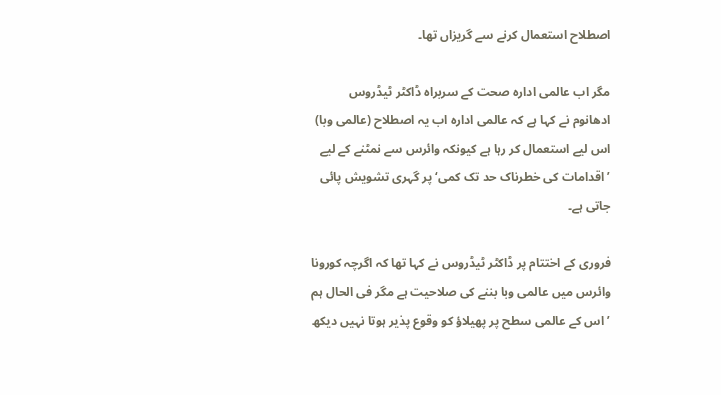اصطلاح استعمال کرنے سے گریزاں تھا۔

مگر اب عالمی ادارہ صحت کے سربراہ ڈاکٹر ٹیڈروس ادھانوم نے کہا ہے کہ عالمی ادارہ اب یہ اصطلاح (عالمی وبا) اس لیے استعمال کر رہا ہے کیونکہ وائرس سے نمٹنے کے لیے ’اقدامات کی خطرناک حد تک کمی‘ پر گہری تشویش پائی جاتی ہے۔

فروری کے اختتام پر ڈاکٹر ٹیڈروس نے کہا تھا کہ اگرچہ کورونا وائرس میں عالمی وبا بننے کی صلاحیت ہے مگر فی الحال ہم ’اس کے عالمی سطح پر پھیلاؤ کو وقوع پذیر ہوتا نہیں دیکھ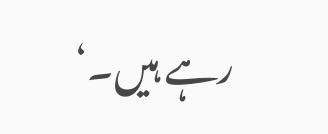رہے ہیں۔‘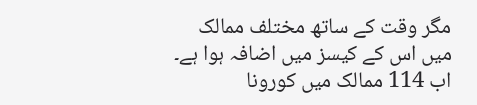مگر وقت کے ساتھ مختلف ممالک میں اس کے کیسز میں اضافہ ہوا ہے۔ اب 114 ممالک میں کورونا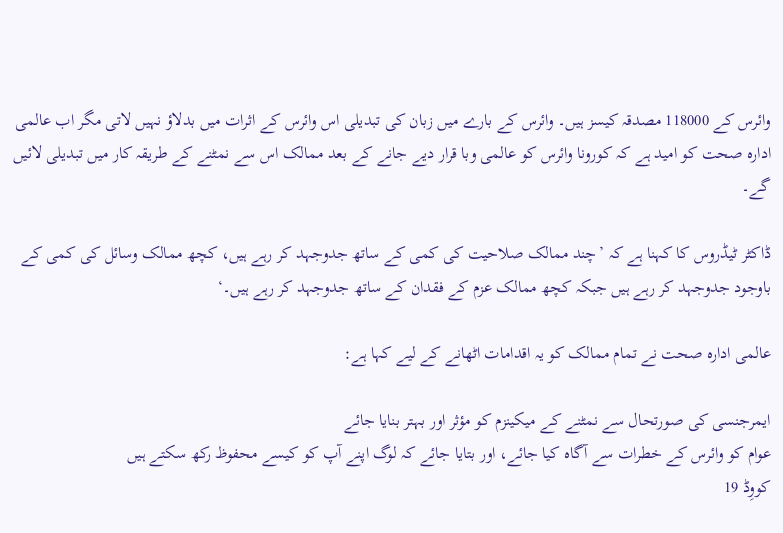وائرس کے 118000 مصدقہ کیسز ہیں۔ وائرس کے بارے میں زبان کی تبدیلی اس وائرس کے اثرات میں بدلاؤ نہیں لاتی مگر اب عالمی ادارہ صحت کو امید ہے کہ کورونا وائرس کو عالمی وبا قرار دیے جانے کے بعد ممالک اس سے نمٹنے کے طریقہ کار میں تبدیلی لائیں گے۔

ڈاکٹر ٹیڈروس کا کہنا ہے کہ ’چند ممالک صلاحیت کی کمی کے ساتھ جدوجہد کر رہے ہیں، کچھ ممالک وسائل کی کمی کے باوجود جدوجہد کر رہے ہیں جبکہ کچھ ممالک عزم کے فقدان کے ساتھ جدوجہد کر رہے ہیں۔‘

عالمی ادارہ صحت نے تمام ممالک کو یہ اقدامات اٹھانے کے لیے کہا ہے:

ایمرجنسی کی صورتحال سے نمٹنے کے میکینزم کو مؤثر اور بہتر بنایا جائے
عوام کو وائرس کے خطرات سے آگاہ کیا جائے، اور بتایا جائے کہ لوگ اپنے آپ کو کیسے محفوظ رکھ سکتے ہیں
کووِڈ 19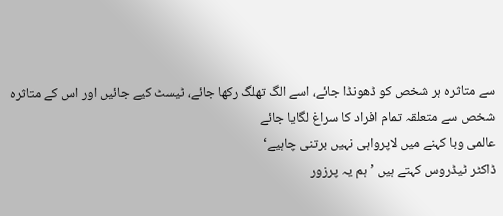سے متاثرہ ہر شخص کو ڈھونڈا جائے، اسے الگ تھلگ رکھا جائے، ٹیسٹ کیے جائیں اور اس کے متاثرہ شخص سے متعلقہ تمام افراد کا سراغ لگایا جائے
عالمی وبا کہنے میں لاپرواہی نہیں برتنی چاہیے‘
ڈاکٹر ٹیڈروس کہتے ہیں ’ہم یہ پرزور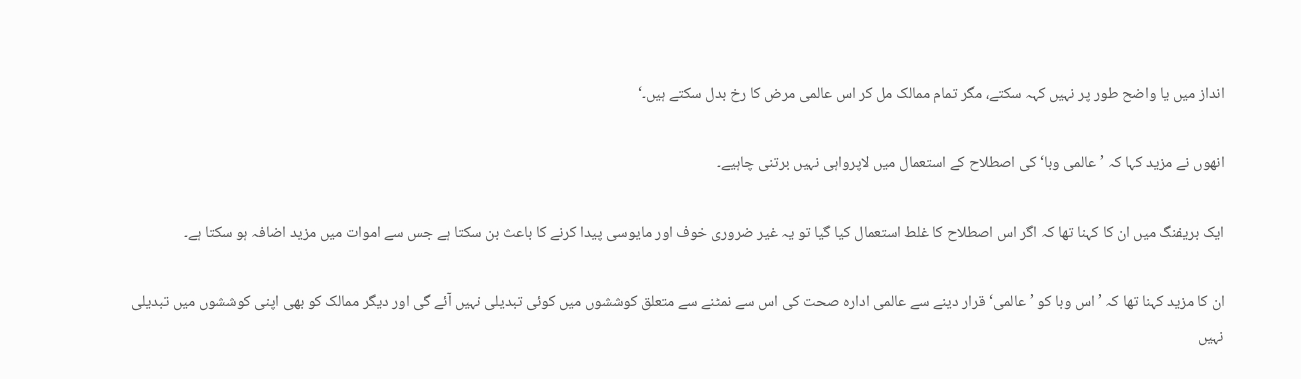انداز میں یا واضح طور پر نہیں کہہ سکتے، مگر تمام ممالک مل کر اس عالمی مرض کا رخ بدل سکتے ہیں۔‘

انھوں نے مزید کہا کہ ’عالمی وبا‘ کی اصطلاح کے استعمال میں لاپرواہی نہیں برتنی چاہیے۔

ایک بریفنگ میں ان کا کہنا تھا کہ اگر اس اصطلاح کا غلط استعمال کیا گیا تو یہ غیر ضروری خوف اور مایوسی پیدا کرنے کا باعث بن سکتا ہے جس سے اموات میں مزید اضافہ ہو سکتا ہے۔

ان کا مزید کہنا تھا کہ ’اس وبا کو ’عالمی‘ قرار دینے سے عالمی ادارہ صحت کی اس سے نمٹنے سے متعلق کوششوں میں کوئی تبدیلی نہیں آئے گی اور دیگر ممالک کو بھی اپنی کوششوں میں تبدیلی نہیں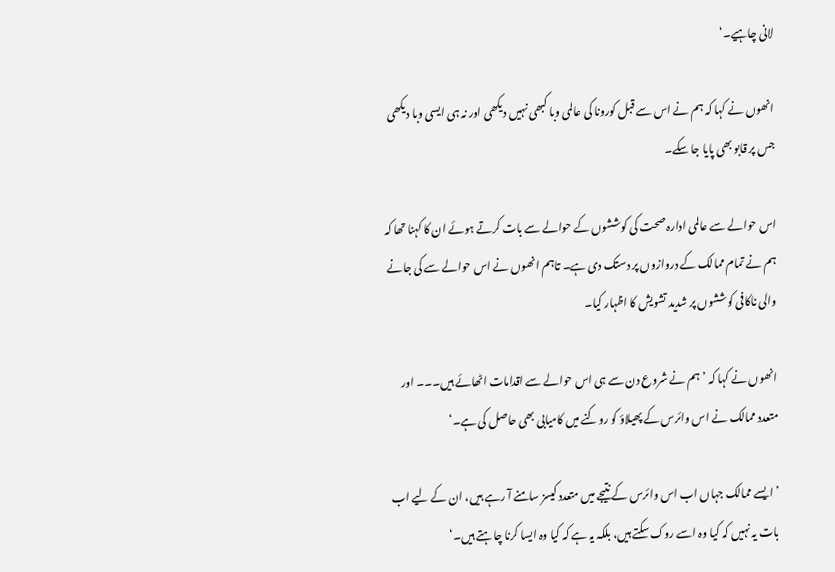لانی چاہیے۔‘

انھوں نے کہا کہ ہم نے اس سے قبل کورونا کی عالمی وبا کبھی نہیں دیکھی اور نہ ہی ایسی وبا دیکھی جس پر قابو بھی پایا جا سکے۔

اس حوالے سے عالمی ادارہ صحت کی کوششوں کے حوالے سے بات کرتے ہوئے ان کا کہنا تھا کہ ہم نے تمام ممالک کے دروازوں پر دستک دی ہے۔ تاہم انھوں نے اس حوالے سے کی جانے والی ناکافی کوششوں پر شدید تشویش کا اظہار کیا۔

انھوں نے کہا کہ ’ہم نے شروع دن سے ہی اس حوالے سے اقدامات اٹھائے ہیں۔۔۔ اور متعدد ممالک نے اس وائرس کے پھیلاؤ کو روکنے میں کامیابی بھی حاصل کی ہے۔‘

’ایسے ممالک جہاں اب اس وائرس کے نتیجے میں متعدد کیسز سامنے آ رہے ہیں، ان کے لیے اب بات یہ نہیں کہ کیا وہ اسے روک سکتے ہیں، بلکہ یہ ہے کہ کیا وہ ایسا کرنا چاہتے ہیں۔‘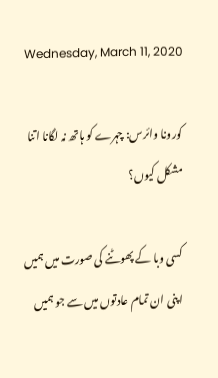Wednesday, March 11, 2020

کورونا وائرس: چہرے کو ہاتھ نہ لگانا اتنا مشکل کیوں؟

کسی وبا کے پھوٹنے کی صورت میں ہمیں اپنی ان تمام عادتوں میں سے جو ہمیں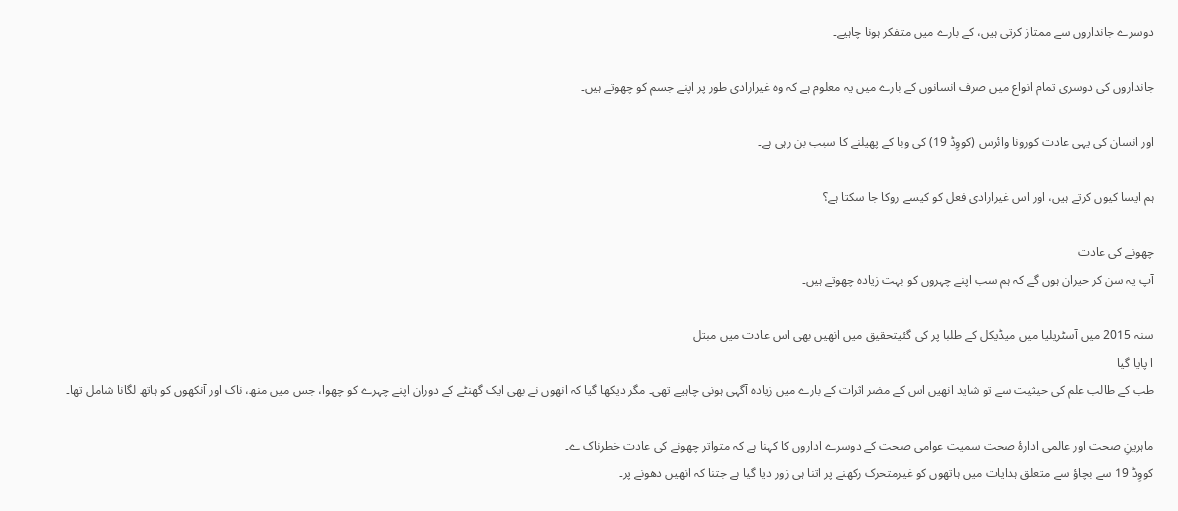دوسرے جانداروں سے ممتاز کرتی ہیں، کے بارے میں متفکر ہونا چاہیے۔

جانداروں کی دوسری تمام انواع میں صرف انسانوں کے بارے میں یہ معلوم ہے کہ وہ غیرارادی طور پر اپنے جسم کو چھوتے ہیں۔

اور انسان کی یہی عادت کورونا وائرس (کووِڈ 19) کی وبا کے پھیلنے کا سبب بن رہی ہے۔

ہم ایسا کیوں کرتے ہیں، اور اس غیرارادی فعل کو کیسے روکا جا سکتا ہے؟

چھونے کی عادت
آپ یہ سن کر حیران ہوں گے کہ ہم سب اپنے چہروں کو بہت زیادہ چھوتے ہیں۔

سنہ 2015 میں آسٹریلیا میں میڈیکل کے طلبا پر کی گئیتحقیق میں انھیں بھی اس عادت میں مبتل
ا پایا گیا
طب کے طالب علم کی حیثیت سے تو شاید انھیں اس کے مضر اثرات کے بارے میں زیادہ آگہی ہونی چاہیے تھی۔ مگر دیکھا گیا کہ انھوں نے بھی ایک گھنٹے کے دوران اپنے چہرے کو چھوا، جس میں منھ، ناک اور آنکھوں کو ہاتھ لگانا شامل تھا۔

ماہرینِ صحت اور عالمی ادارۂ صحت سمیت عوامی صحت کے دوسرے اداروں کا کہنا ہے کہ متواتر چھونے کی عادت خطرناک ے۔
کووِڈ 19 سے بچاؤ سے متعلق ہدایات میں ہاتھوں کو غیرمتحرک رکھنے پر اتنا ہی زور دیا گیا ہے جتنا کہ انھیں دھونے پر۔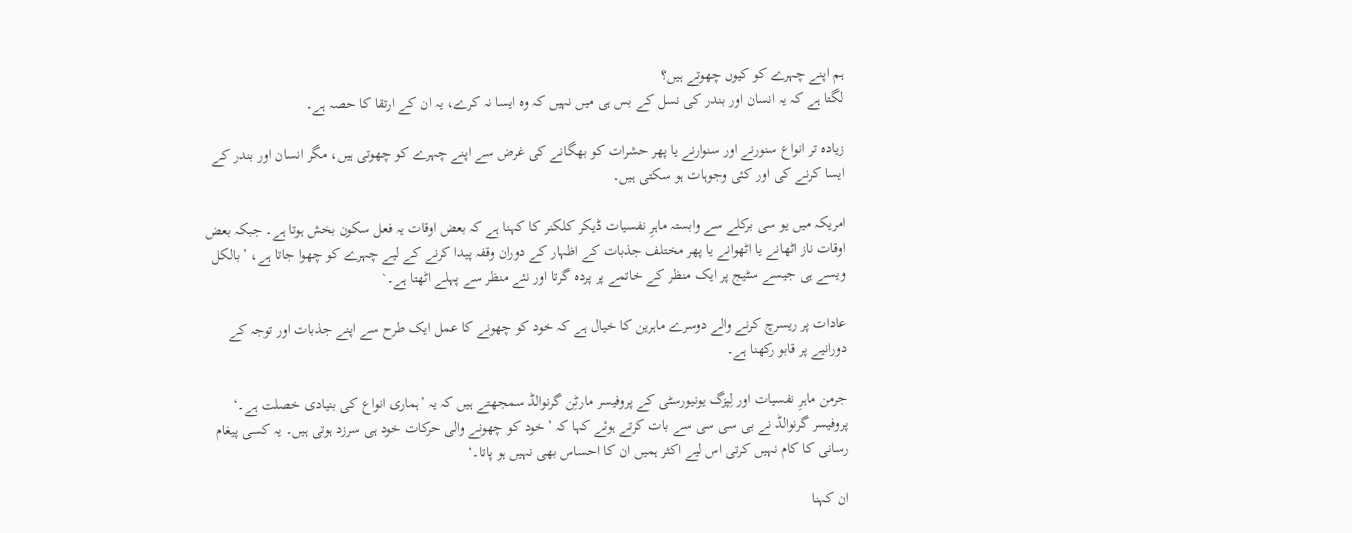ہم اپنے چہرے کو کیوں چھوتے ہیں؟
لگتا ہے کہ یہ انسان اور بندر کی نسل کے بس ہی میں نہیں کہ وہ ایسا نہ کرے، یہ ان کے ارتقا کا حصہ ہے۔

زیادہ تر انواع سنورنے اور سنوارنے یا پھر حشرات کو بھگانے کی غرض سے اپنے چہرے کو چھوتی ہیں، مگر انسان اور بندر کے ایسا کرنے کی اور کئی وجوہات ہو سکتی ہیں۔

امریکہ میں یو سی برکلے سے وابستہ ماہرِ نفسیات ڈیکر کلکنر کا کہنا ہے کہ بعض اوقات یہ فعل سکون بخش ہوتا ہے۔ جبکہ بعض اوقات ناز اٹھانے یا اٹھوانے یا پھر مختلف جذبات کے اظہار کے دوران وقفہ پیدا کرنے کے لیے چہرے کو چھوا جاتا ہے، ’بالکل ویسے ہی جیسے سٹیج پر ایک منظر کے خاتمے پر پردہ گرتا اور نئے منظر سے پہلے اٹھتا ہے۔`

عادات پر ریسرچ کرنے والے دوسرے ماہرین کا خیال ہے کہ خود کو چھونے کا عمل ایک طرح سے اپنے جذبات اور توجہ کے دورانیے پر قابو رکھنا ہے۔

جرمن ماہرِ نفسیات اور لِپزگ یونیورسٹی کے پروفیسر مارٹِن گرنوالڈ سمجھتے ہیں کہ یہ ’ہماری انواع کی بنیادی خصلت ہے۔‘
پروفیسر گرنوالڈ نے بی سی سی سے بات کرتے ہوئے کہا کہ ’خود کو چھونے والی حرکات خود ہی سرزد ہوتی ہیں۔ یہ کسی پیغام رسانی کا کام نہیں کرتی اس لیے اکثر ہمیں ان کا احساس بھی نہیں ہو پاتا۔‘

ان کہنا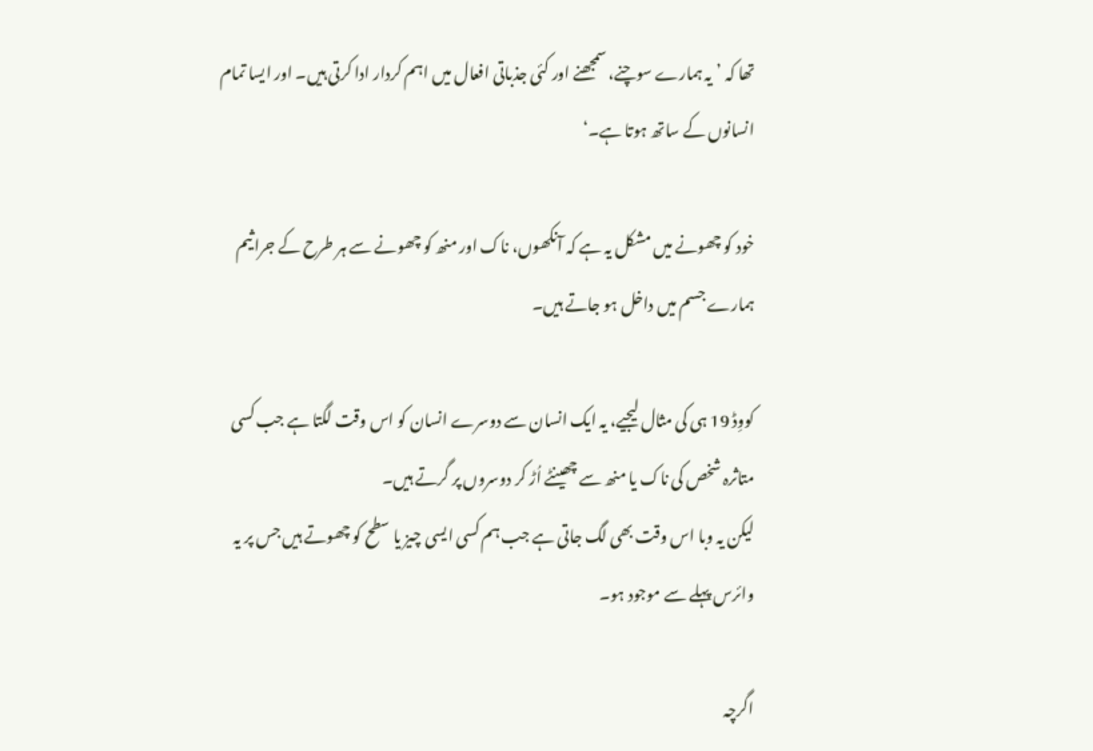تھا کہ ’یہ ہمارے سوچنے، سمجھنے اور کئی جذباتی افعال میں اہم کردار ادا کرتی ہیں۔ اور ایسا تمام انسانوں کے ساتھ ہوتا ہے۔‘

خود کو چھونے میں مشکل یہ ہے کہ آنکھوں، ناک اور منھ کو چھونے سے ہر طرح کے جراثیم ہمارے جسم میں داخل ہو جاتے ہیں۔

کووِڈ 19 ہی کی مثال لیجیے، یہ ایک انسان سے دوسرے انسان کو اس وقت لگتا ہے جب کسی متاثرہ شخص کی ناک یا منھ سے چھینٹے اُڑ کر دوسروں پر گرتے ہیں۔
لیکن یہ وبا اس وقت بھی لگ جاتی ہے جب ہم کسی ایسی چیز یا سطح کو چھوتے ہیں جس پر یہ وائرس پہلے سے موجود ہو۔

اگرچہ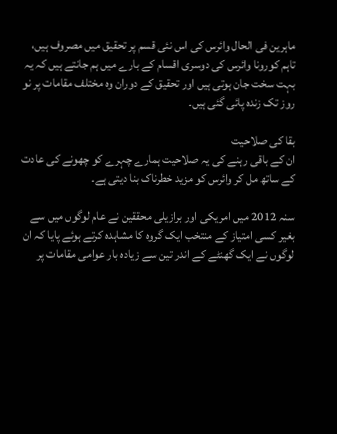ماہرین فی الحال وائرس کی اس نئی قسم پر تحقیق میں مصروف ہیں، تاہم کورونا وائرس کی دوسری اقسام کے بارے میں ہم جانتے ہیں کہ یہ بہت سخت جان ہوتی ہیں اور تحقیق کے دوران وہ مختلف مقامات پر نو روز تک زندہ پائی گئی ہیں۔

بقا کی صلاحیت
ان کے باقی رہنے کی یہ صلاحیت ہمارے چہرے کو چھونے کی عادت کے ساتھ مل کر وائرس کو مزید خطرناک بنا دیتی ہے۔

سنہ 2012 میں امریکی اور برازیلی محققین نے عام لوگوں میں سے بغیر کسی امتیاز کے منتخب ایک گروہ کا مشاہدہ کرتے ہوئے پایا کہ ان لوگوں نے ایک گھنٹے کے اندر تین سے زیادہ بار عوامی مقامات پر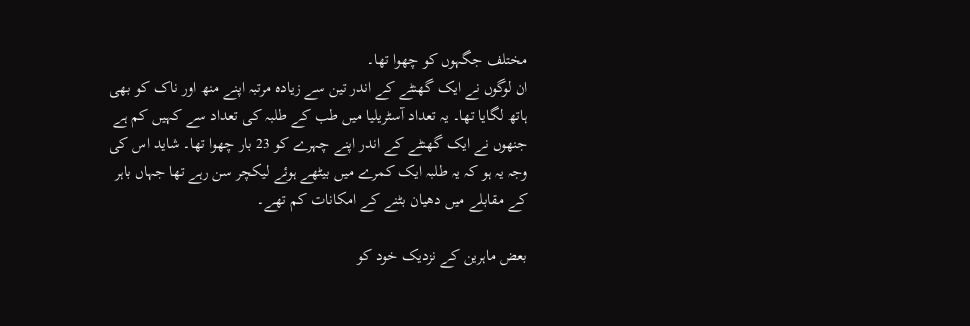مختلف جگہوں کو چھوا تھا۔
ان لوگوں نے ایک گھنٹے کے اندر تین سے زیادہ مرتبہ اپنے منھ اور ناک کو بھی ہاتھ لگایا تھا۔ یہ تعداد آسٹریلیا میں طب کے طلبہ کی تعداد سے کہیں کم ہے جنھوں نے ایک گھنٹے کے اندر اپنے چہرے کو 23 بار چھوا تھا۔ شاید اس کی وجہ یہ ہو کہ یہ طلبہ ایک کمرے میں بیٹھے ہوئے لیکچر سن رہے تھا جہاں باہر کے مقابلے میں دھیان بٹنے کے امکانات کم تھے۔

بعض ماہرین کے نزدیک خود کو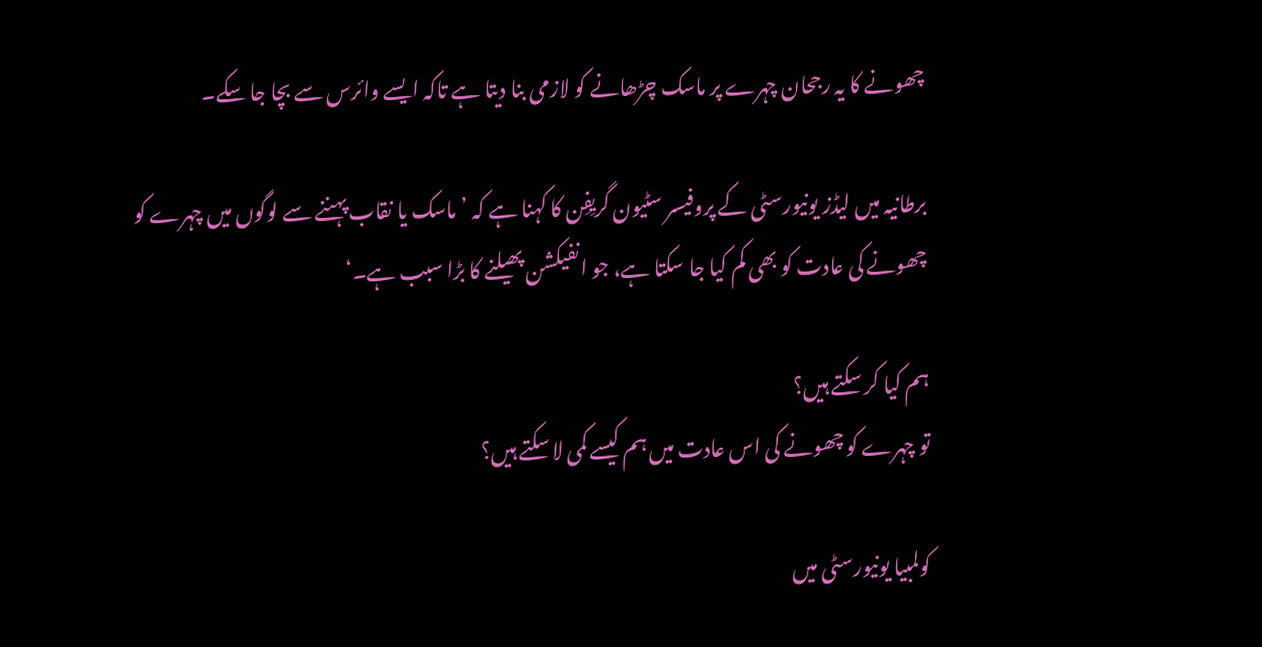چھونے کا یہ رجحان چہرے پر ماسک چڑھانے کو لازمی بنا دیتا ہے تاکہ ایسے وائرس سے بچا جا سکے۔

برطانیہ میں لیڈز یونیورسٹی کے پروفیسر سٹیون گریِفِن کا کہنا ہے کہ ’ماسک یا نقاب پہننے سے لوگوں میں چہرے کو چھونے کی عادت کو بھی کم کیا جا سکتا ہے، جو انفیکشن پھیلنے کا بڑا سبب ہے۔‘

ہم کیا کر سکتے ہیں؟
تو چہرے کو چھونے کی اس عادت میں ہم کیسے کمی لا سکتے ہیں؟

کولمبیا یونیورسٹی میں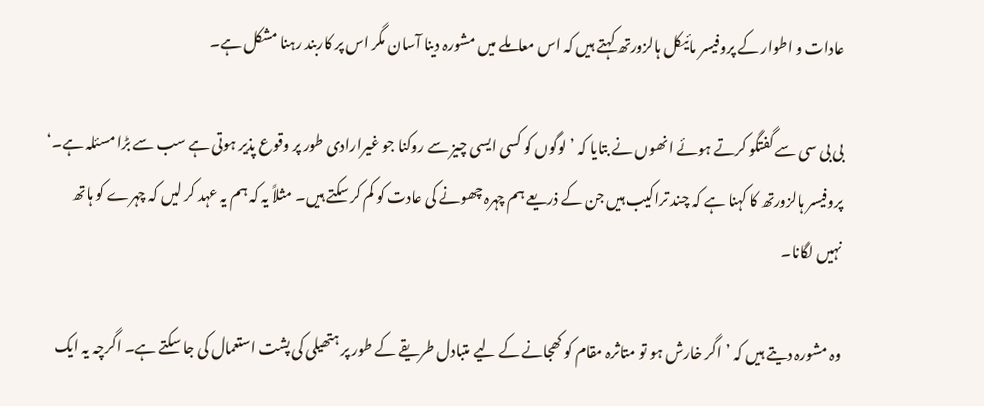عادات و اطوار کے پروفیسر مائیکل ہالزورتھ کہتے ہیں کہ اس معاملے میں مشورہ دینا آسان مگر اس پر کاربند رہنا مشکل ہے۔

بی بی سی سے گفتگو کرتے ہوئے انھوں نے بتایا کہ ’لوگوں کو کسی ایسی چیز سے روکنا جو غیرارادی طور پر وقوع پذیر ہوتی ہے سب سے بڑا مسئلہ ہے۔‘
پروفیسر ہالزورتھ کا کہنا ہے کہ چند تراکیب ہیں جن کے ذریعے ہم چہرہ چھونے کی عادت کو کم کر سکتے ہیں۔ مثلاً یہ کہ ہم یہ عہد کر لیں کہ چہرے کو ہاتھ نہیں لگانا۔

وہ مشورہ دیتے ہیں کہ ’اگر خارش ہو تو متاثرہ مقام کو کھجانے کے لیے متبادل طریقے کے طور پر ہتھیلی کی پشت استعمال کی جا سکتے ہے۔ اگرچہ یہ ایک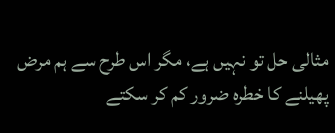مثالی حل تو نہیں ہے، مگر اس طرح سے ہم مرض پھیلنے کا خطرہ ضرور کم کر سکتے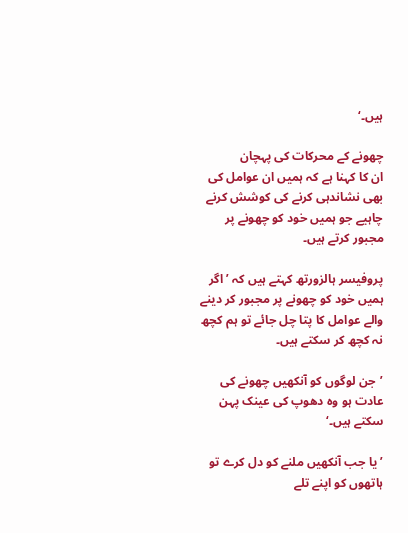ہیں۔‘

چھونے کے محرکات کی پہچان
ان کا کہنا ہے کہ ہمیں ان عوامل کی بھی نشاندہی کرنے کی کوشش کرنے چاہیے جو ہمیں خود کو چھونے پر مجبور کرتے ہیں۔

پروفیسر ہالزورتھ کہتے ہیں کہ ’اگر ہمیں خود کو چھونے پر مجبور کر دینے والے عوامل کا پتا چل جائے تو ہم کچھ نہ کچھ کر سکتے ہیں۔

’جن لوگوں کو آنکھیں چھونے کی عادت ہو وہ دھوپ کی عینک پہن سکتے ہیں۔‘

’یا جب آنکھیں ملنے کو دل کرے تو ہاتھوں کو اپنے تلے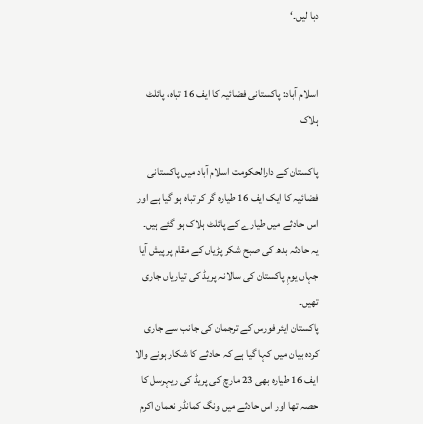دبا لیں۔‘


اسلام آباد: پاکستانی فضائیہ کا ایف 16 تباہ، پائلٹ ہلاک

پاکستان کے دارالحکومت اسلام آباد میں پاکستانی فضائیہ کا ایک ایف 16 طیارہ گر کر تباہ ہو گیا ہے اور اس حادثے میں طیارے کے پائلٹ ہلاک ہو گئے ہیں۔
یہ حادثہ بدھ کی صبح شکر پڑیاں کے مقام پر پیش آیا جہاں یومِ پاکستان کی سالانہ پریڈ کی تیاریاں جاری تھیں۔
پاکستان ایئر فورس کے ترجمان کی جانب سے جاری کردہ بیان میں کہا گیا ہے کہ حادثے کا شکار ہونے والا ایف 16 طیارہ بھی 23 مارچ کی پریڈ کی ریہرسل کا حصہ تھا اور اس حادثے میں ونگ کمانڈر نعمان اکرم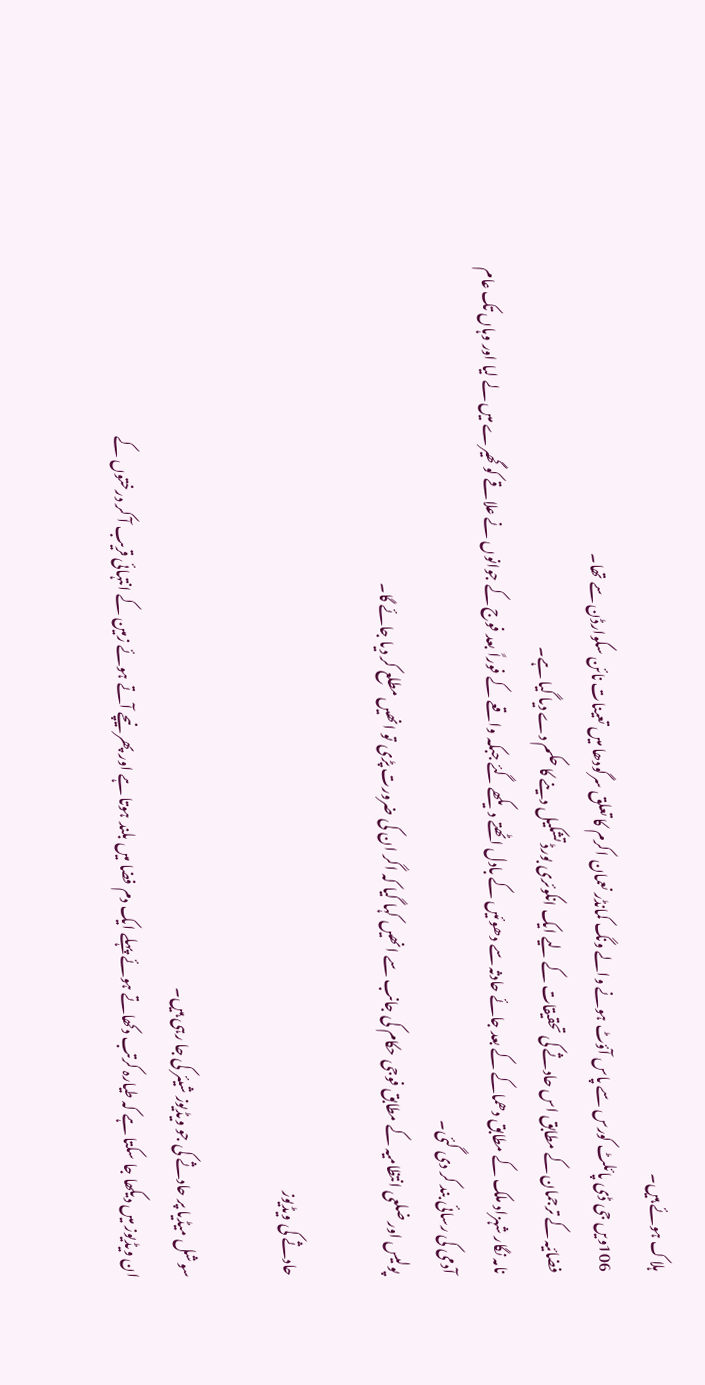ہلاک ہوئے ہیں۔
106ویں جی ڈی پائلٹ کورس سے پاس آؤٹ ہونے والے ونگ کمانڈر نعمان اکرم کا تعلق سرگودھا میں تعینات نائن سکوارڈن سے تھا۔
فضائیہ کے ترجمان کے مطابق اس حادثے کی تحقیقات کے لیے ایک انکوئری بورڈ تشکیل دینے کا حکم دے دیا گیا ہے۔
نامہ نگار شہزاد ملک کے مطابق دھماکے کے بعد جائے حادثہ سے دھوئیں کے بادل اٹھتے دیکھے گئے جبکہ واقعے کے فوراً بعد فوج کے جوانوں نے علاقے کو گھیرے میں لے لیا اور وہاں تک عام آدمی کی رسائی بند کر دی گئی۔
پولیس اور ضلعی انتظامیہ کے مطابق فوجی حکام کی جانب سے انھیں کہا گیا کہ اگر ان کی ضرورت پڑی تو انھیں مطلع کر دیا جائے گا۔

حادثے کی ویڈیوز

سوشل میڈیا پر حادثے کی جو ویڈیوز شیئر کی جا رہی ہیں۔
ان ویڈیوز میں دیکھا جا سکتا ہے کہ طیارہ کرتب دکھاتے ہوئے پہلے ایک دم فضا میں بلند ہوتا ہے اور پھر نیچے آتے ہوئے زمین کے انتہائی قریب آ کر درختوں کے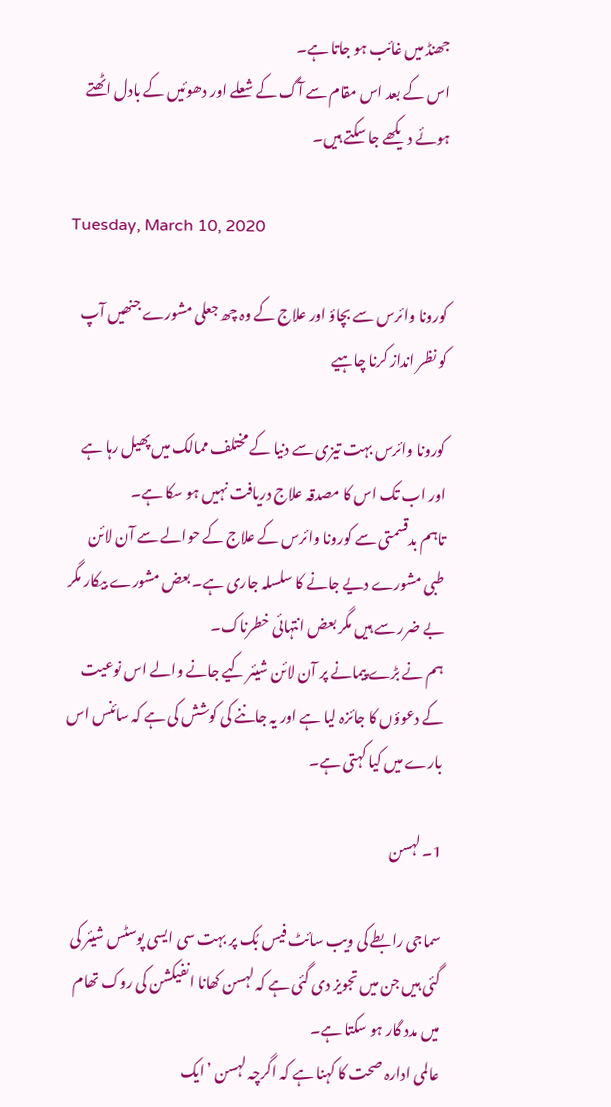جھنڈ میں غائب ہو جاتا ہے۔
اس کے بعد اس مقام سے آگ کے شعلے اور دھوئیں کے بادل اٹھتے ہوئے دیکھے جا سکتے ہیں۔

Tuesday, March 10, 2020

کورونا وائرس سے بچاؤ اور علاج کے وہ چھ جعلی مشورے جنھیں آپ کو نظر انداز کرنا چاہیے

کورونا وائرس بہت تیزی سے دنیا کے مختلف ممالک میں پھیل رہا ہے اور اب تک اس کا مصدقہ علاج دریافت نہیں ہو سکا ہے۔
تاہم بدقسمتی سے کورونا وائرس کے علاج کے حوالے سے آن لائن طبی مشورے دیے جانے کا سلسلہ جاری ہے۔ بعض مشورے بیکار مگر بے ضرر سے ہیں مگر بعض انتہائی خطرناک۔
ہم نے بڑے پیمانے پر آن لائن شیئر کیے جانے والے اس نوعیت کے دعوؤں کا جائزہ لیا ہے اور یہ جاننے کی کوشش کی ہے کہ سائنس اس بارے میں کیا کہتی ہے۔

1۔ لہسن

سماجی رابطے کی ویب سائٹ فیس بُک پر بہت سی ایسی پوسٹس شیئر کی گئی ہیں جن میں تجویز دی گئی ہے کہ لہسن کھانا انفیکشن کی روک تھام میں مدد گار ہو سکتا ہے۔
عالمی ادارہ صحت کا کہنا ہے کہ اگرچہ لہسن ’ایک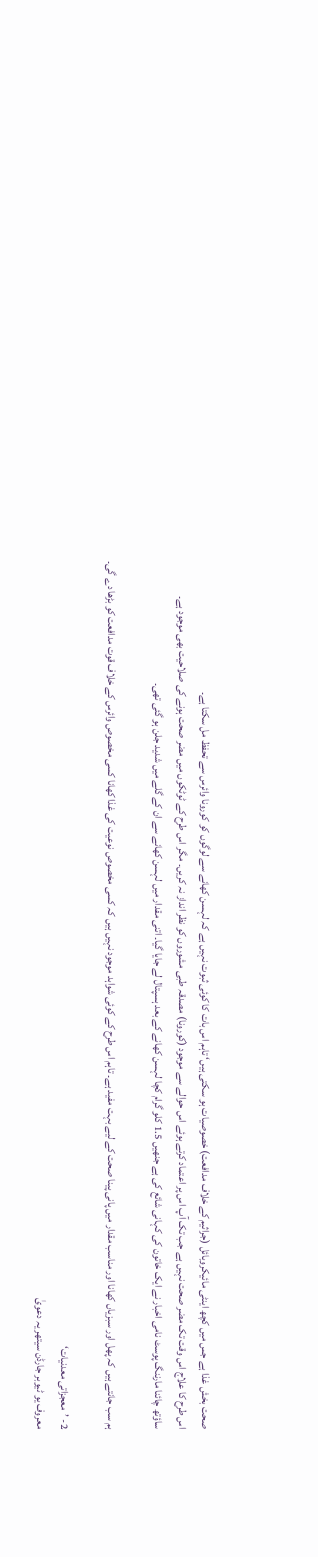صحت بخش غذا ہے جس میں کچھ اینٹی مائیکروبائل (جراثیم کے خلاف مدافعت) خصوصیات ہو سکتی ہیں‘ تاہم اس بات کا کوئی ثبوت نہیں ہے کہ لہسن کھانے سے لوگوں کو کورونا وائرس سے تحفظ مل سکتا ہے۔
اس طرح کا علاج اس وقت تک مضر صحت نہیں ہے جب تک آپ اس پر اعتماد کرتے ہوئے اس حوالے سے موجود (کورونا) مصدقہ طبی مشوروں کو نظر انداز نہ کریں۔ مگر اس طرح کے ٹوٹکوں میں مضر صحت ہونے کی صلاحیت بھی موجود ہے۔
ساؤتھ چائنا مارننگ پوسٹ نامی اخبار نے ایک خاتون کی کہانی شائع کی ہے جنھیں 1.5 کلو گرام کچا لہسن کھانے کے بعد ہسپتال لے جایا گیا۔ اتنی مقدار میں لہسن کھانے سے ان کے گلے میں شدید جلن ہو گئی تھی۔

ہم سب جانتے ہیں کہ پھل اور سبزیاں کھانا اور مناسب مقدار میں پانی پینا صحت کے لیے بہت مفید ہے۔ تاہم اس طرح کے کوئی شواہد موجود نہیں ہیں کہ کسی مخصوص نوعیت کی غذا کھانا کسی مخصوص وائرس کے خلاف قوت مدافعت کو بڑھا دے گی۔

2- ’معجزاتی معدنیات‘
معروف یو ٹیوبر جارڈن سیتھر یہ دعویٰ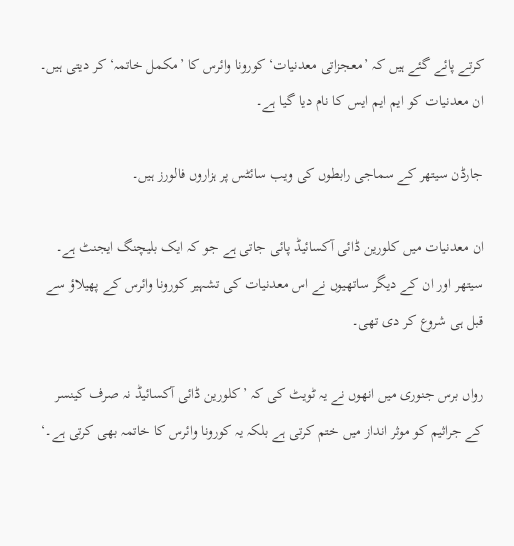کرتے پائے گئے ہیں کہ ’معجزاتی معدنیات‘ کورونا وائرس کا ’مکمل خاتمہ‘ کر دیتی ہیں۔ ان معدنیات کو ایم ایم ایس کا نام دیا گیا ہے۔

جارڈن سیتھر کے سماجی رابطوں کی ویب سائٹس پر ہزاروں فالورز ہیں۔

ان معدنیات میں کلورین ڈائی آکسائیڈ پائی جاتی ہے جو کہ ایک بلیچنگ ایجنٹ ہے۔ سیتھر اور ان کے دیگر ساتھیوں نے اس معدنیات کی تشہیر کورونا وائرس کے پھیلاؤ سے قبل ہی شروع کر دی تھی۔

رواں برس جنوری میں انھوں نے یہ ٹویٹ کی کہ ’کلورین ڈائی آکسائیڈ نہ صرف کینسر کے جراثیم کو موثر انداز میں ختم کرتی ہے بلکہ یہ کورونا وائرس کا خاتمہ بھی کرتی ہے۔‘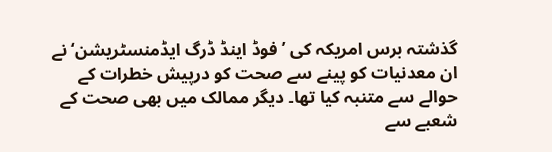گذشتہ برس امریکہ کی ’فوڈ اینڈ ڈرگ ایڈمنسٹریشن‘ نے ان معدنیات کو پینے سے صحت کو درپیش خطرات کے حوالے سے متنبہ کیا تھا۔ دیگر ممالک میں بھی صحت کے شعبے سے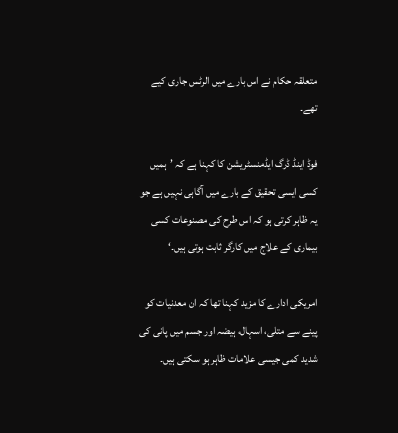متعلقہ حکام نے اس بارے میں الرٹس جاری کیے تھے۔

فوڈ اینڈ ڈرگ ایڈمنسٹریشن کا کہنا ہے کہ ’ہمیں کسی ایسی تحقیق کے بارے میں آگاہی نہیں ہے جو یہ ظاہر کرتی ہو کہ اس طرح کی مصنوعات کسی بیماری کے علاج میں کارگر ثابت ہوتی ہیں۔‘

امریکی ادارے کا مزید کہنا تھا کہ ان معدنیات کو پینے سے متلی، اسہال، ہیضہ اور جسم میں پانی کی شدید کمی جیسی علامات ظاہر ہو سکتی ہیں۔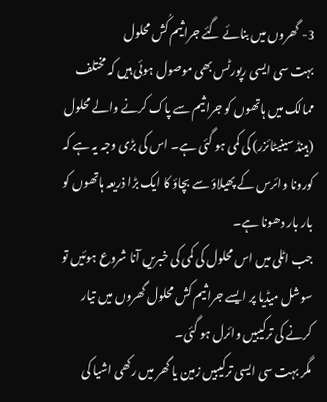3- گھروں میں بنائے گئے جراثیم کُش محلول
بہت سی ایسی رپورٹس بھی موصول ہوئی ہیں کہ مختلف ممالک میں ہاتھوں کو جراثیم سے پاک کرنے والے محلول (ہینڈ سینیٹائزر) کی کمی ہو گئی ہے۔ اس کی بڑی وجہ یہ ہے کہ کورونا وائرس کے پھیلاؤ سے بچاؤ کا ایک بڑا ذریعہ ہاتھوں کو بار بار دھونا ہے۔
جب اٹلی میں اس محلول کی کمی کی خبریں آنا شروع ہوئیں تو سوشل میڈیا پر ایسے جراثیم کش محلول گھروں میں تیار کرنے کی ترکیبیں وائرل ہو گئی۔
مگر بہت سی ایسی ترکیبیں زمین یا گھر میں رکھی اشیا کی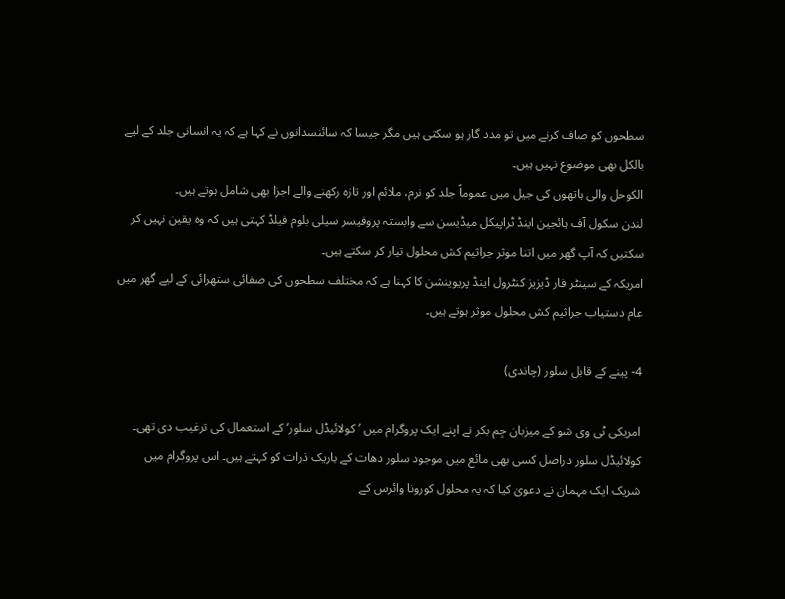سطحوں کو صاف کرنے میں تو مدد گار ہو سکتی ہیں مگر جیسا کہ سائنسدانوں نے کہا ہے کہ یہ انسانی جلد کے لیے بالکل بھی موضوع نہیں ہیں۔
الکوحل والی ہاتھوں کی جیل میں عموماً جلد کو نرم، ملائم اور تازہ رکھنے والے اجزا بھی شامل ہوتے ہیں۔
لندن سکول آف ہائجین اینڈ ٹراپیکل میڈیسن سے وابستہ پروفیسر سیلی بلوم فیلڈ کہتی ہیں کہ وہ یقین نہیں کر سکتیں کہ آپ گھر میں اتنا موثر جراثیم کش محلول تیار کر سکتے ہیں۔
امریکہ کے سینٹر فار ڈیزیز کنٹرول اینڈ پریوینشن کا کہنا ہے کہ مختلف سطحوں کی صفائی ستھرائی کے لیے گھر میں عام دستیاب جراثیم کش محلول موثر ہوتے ہیں۔

4- پینے کے قابل سلور (چاندی)

امریکی ٹی وی شو کے میزبان جِم بکر نے اپنے ایک پروگرام میں ’کولائیڈل سلور‘ کے استعمال کی ترغیب دی تھی۔
کولائیڈل سلور دراصل کسی بھی مائع میں موجود سلور دھات کے باریک ذرات کو کہتے ہیں۔ اس پروگرام میں شریک ایک مہمان نے دعویٰ کیا کہ یہ محلول کورونا وائرس کے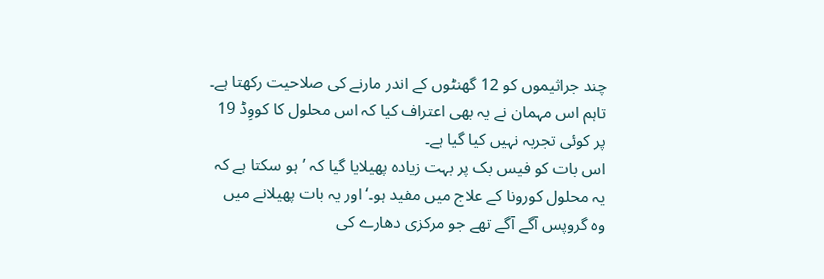چند جراثیموں کو 12 گھنٹوں کے اندر مارنے کی صلاحیت رکھتا ہے۔ تاہم اس مہمان نے یہ بھی اعتراف کیا کہ اس محلول کا کووِڈ 19 پر کوئی تجربہ نہیں کیا گیا ہے۔
اس بات کو فیس بک پر بہت زیادہ پھیلایا گیا کہ ’ہو سکتا ہے کہ یہ محلول کورونا کے علاج میں مفید ہو۔‘ اور یہ بات پھیلانے میں وہ گروپس آگے آگے تھے جو مرکزی دھارے کی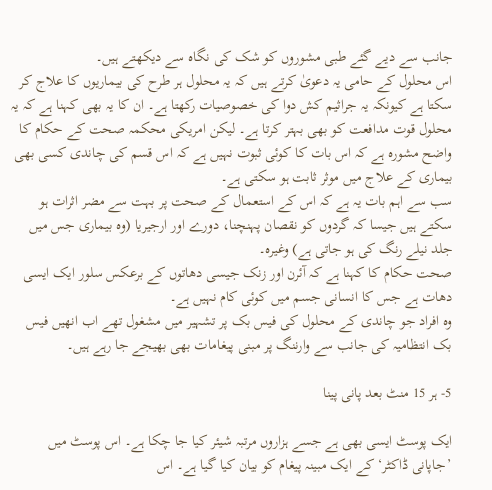جانب سے دیے گئے طبی مشوروں کو شک کی نگاہ سے دیکھتے ہیں۔
اس محلول کے حامی یہ دعویٰ کرتے ہیں کہ یہ محلول ہر طرح کی بیماریوں کا علاج کر سکتا ہے کیونکہ یہ جراثیم کش دوا کی خصوصیات رکھتا ہے۔ ان کا یہ بھی کہنا ہے کہ یہ محلول قوت مدافعت کو بھی بہتر کرتا ہے۔ لیکن امریکی محکمہ صحت کے حکام کا واضح مشورہ ہے کہ اس بات کا کوئی ثبوت نہیں ہے کہ اس قسم کی چاندی کسی بھی بیماری کے علاج میں موثر ثابت ہو سکتی ہے۔
سب سے اہم بات یہ ہے کہ اس کے استعمال کے صحت پر بہت سے مضر اثرات ہو سکتے ہیں جیسا کہ گردوں کو نقصان پہنچنا، دورے اور ارجیریا (وہ بیماری جس میں جلد نیلے رنگ کی ہو جاتی ہے) وغیرہ۔
صحت حکام کا کہنا ہے کہ آئرن اور زنک جیسی دھاتوں کے برعکس سلور ایک ایسی دھات ہے جس کا انسانی جسم میں کوئی کام نہیں ہے۔
وہ افراد جو چاندی کے محلول کی فیس بک پر تشہیر میں مشغول تھے اب انھیں فیس بک انتظامیہ کی جانب سے وارننگ پر مبنی پیغامات بھی بھیجے جا رہے ہیں۔

5- ہر 15 منٹ بعد پانی پینا

ایک پوسٹ ایسی بھی ہے جسے ہزاروں مرتبہ شیئر کیا جا چکا ہے۔ اس پوسٹ میں ’جاپانی ڈاکٹر‘ کے ایک مبینہ پیغام کو بیان کیا گیا ہے۔ اس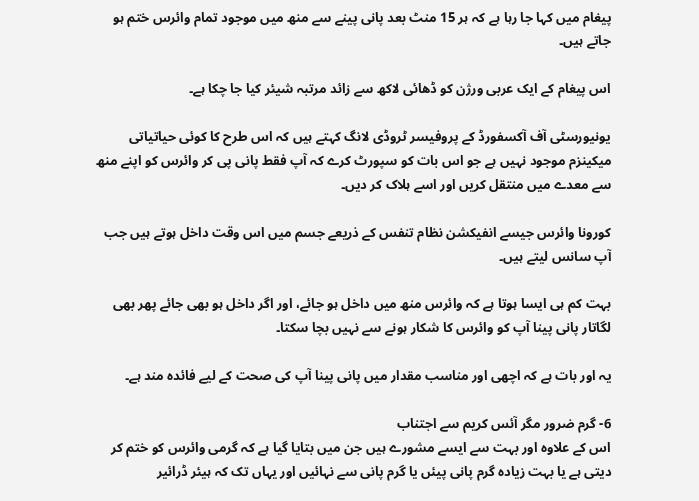پیغام میں کہا جا رہا ہے کہ ہر 15 منٹ بعد پانی پینے سے منھ میں موجود تمام وائرس ختم ہو جاتے ہیں۔

اس پیغام کے ایک عربی ورژن کو ڈھائی لاکھ سے زائد مرتبہ شیئر کیا جا چکا ہے۔

یونیورسٹی آف آکسفورڈ کے پروفیسر ٹروڈی لانگ کہتے ہیں کہ اس طرح کا کوئی حیاتیاتی میکینزم موجود نہیں ہے جو اس بات کو سپورٹ کرے کہ آپ فقط پانی پی کر وائرس کو اپنے منھ سے معدے میں منتقل کریں اور اسے ہلاک کر دیں۔

کورونا وائرس جیسے انفیکشن نظام تنفس کے ذریعے جسم میں اس وقت داخل ہوتے ہیں جب آپ سانس لیتے ہیں۔

بہت کم ہی ایسا ہوتا ہے کہ وائرس منھ میں داخل ہو جائے، اور اگر داخل ہو بھی جائے پھر بھی لگاتار پانی پینا آپ کو وائرس کا شکار ہونے سے نہیں بچا سکتا۔

یہ اور بات ہے کہ اچھی اور مناسب مقدار میں پانی پینا آپ کی صحت کے لیے فائدہ مند ہے۔

6- گرم ضرور مگر آئس کریم سے اجتناب
اس کے علاوہ اور بہت سے ایسے مشورے ہیں جن میں بتایا گیا ہے کہ گرمی وائرس کو ختم کر دیتی ہے یا بہت زیادہ گرم پانی پیئں یا گرم پانی سے نہائیں اور یہاں تک کہ ہیئر ڈرائیر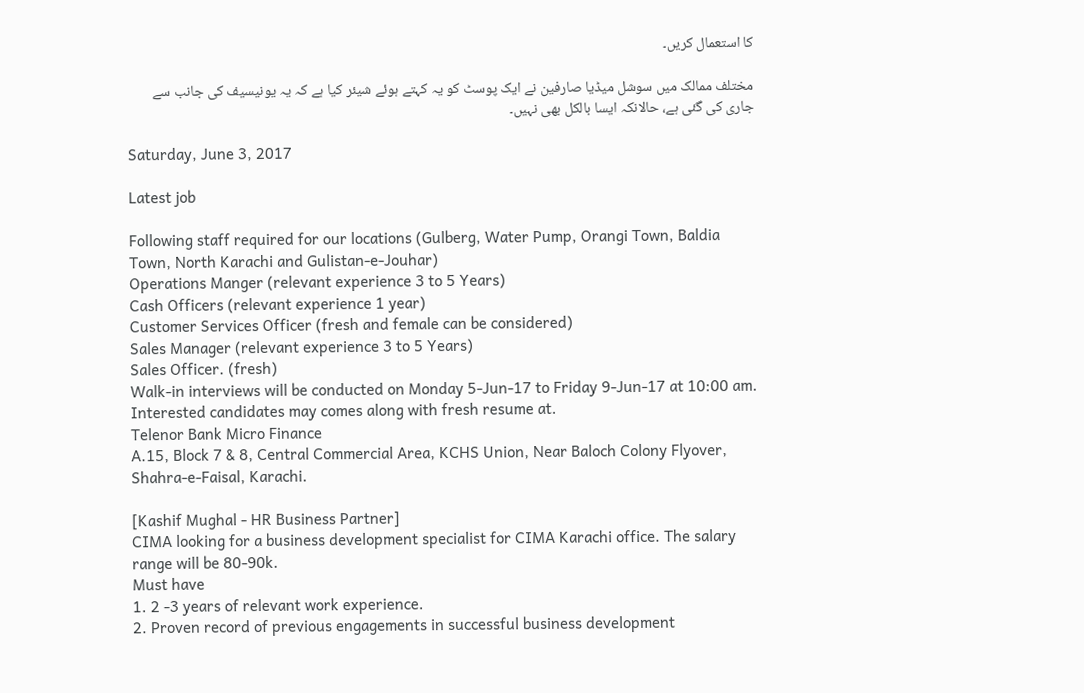کا استعمال کریں۔

مختلف ممالک میں سوشل میڈیا صارفین نے ایک پوسٹ کو یہ کہتے ہوئے شیئر کیا ہے کہ یہ یونیسیف کی جانب سے جاری کی گئی ہے، حالانکہ ایسا بالکل بھی نہیں۔

Saturday, June 3, 2017

Latest job

Following staff required for our locations (Gulberg, Water Pump, Orangi Town, Baldia Town, North Karachi and Gulistan-e-Jouhar)
Operations Manger (relevant experience 3 to 5 Years)
Cash Officers (relevant experience 1 year)
Customer Services Officer (fresh and female can be considered)
Sales Manager (relevant experience 3 to 5 Years)
Sales Officer. (fresh)
Walk-in interviews will be conducted on Monday 5-Jun-17 to Friday 9-Jun-17 at 10:00 am.
Interested candidates may comes along with fresh resume at.
Telenor Bank Micro Finance
A.15, Block 7 & 8, Central Commercial Area, KCHS Union, Near Baloch Colony Flyover, Shahra-e-Faisal, Karachi.

[Kashif Mughal - HR Business Partner]
CIMA looking for a business development specialist for CIMA Karachi office. The salary range will be 80-90k.
Must have
1. 2 -3 years of relevant work experience.
2. Proven record of previous engagements in successful business development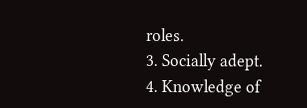roles.
3. Socially adept.
4. Knowledge of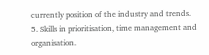currently position of the industry and trends.
5. Skills in prioritisation, time management and organisation.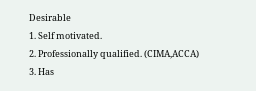Desirable
1. Self motivated.
2. Professionally qualified. (CIMA,ACCA)
3. Has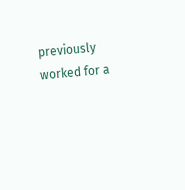previously worked for a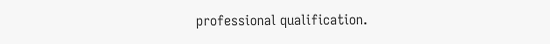professional qualification.